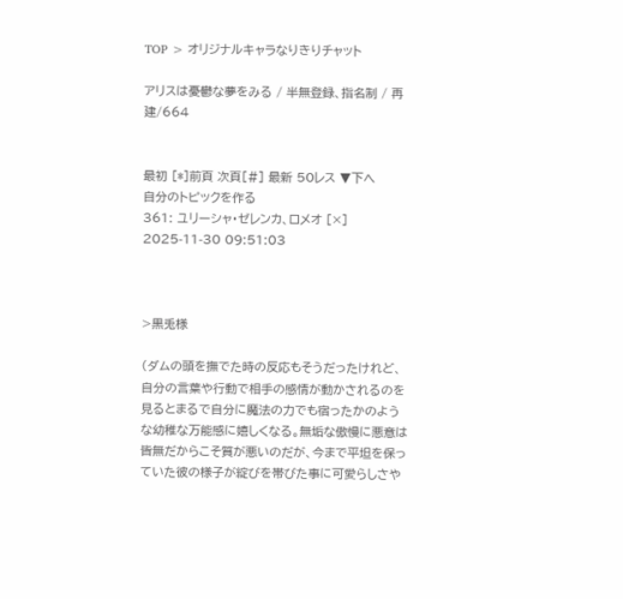TOP > オリジナルキャラなりきりチャット

アリスは憂鬱な夢をみる / 半無登録、指名制 / 再建/664


最初 [*]前頁 次頁[#] 最新 50レス ▼下へ
自分のトピックを作る
361: ユリーシャ・ゼレンカ、ロメオ [×]
2025-11-30 09:51:03



>黒兎様

(ダムの頭を撫でた時の反応もそうだったけれど、自分の言葉や行動で相手の感情が動かされるのを見るとまるで自分に魔法の力でも宿ったかのような幼稚な万能感に嬉しくなる。無垢な傲慢に悪意は皆無だからこそ質が悪いのだが、今まで平坦を保っていた彼の様子が綻びを帯びた事に可愛らしさや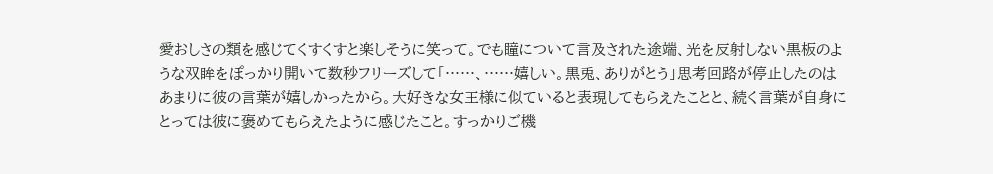愛おしさの類を感じてくすくすと楽しそうに笑って。でも瞳について言及された途端、光を反射しない黒板のような双眸をぽっかり開いて数秒フリーズして「……、……嬉しい。黒兎、ありがとう」思考回路が停止したのはあまりに彼の言葉が嬉しかったから。大好きな女王様に似ていると表現してもらえたことと、続く言葉が自身にとっては彼に褒めてもらえたように感じたこと。すっかりご機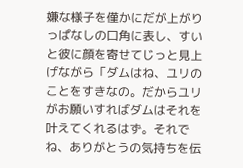嫌な様子を僅かにだが上がりっぱなしの口角に表し、すいと彼に顔を寄せてじっと見上げながら「ダムはね、ユリのことをすきなの。だからユリがお願いすればダムはそれを叶えてくれるはず。それでね、ありがとうの気持ちを伝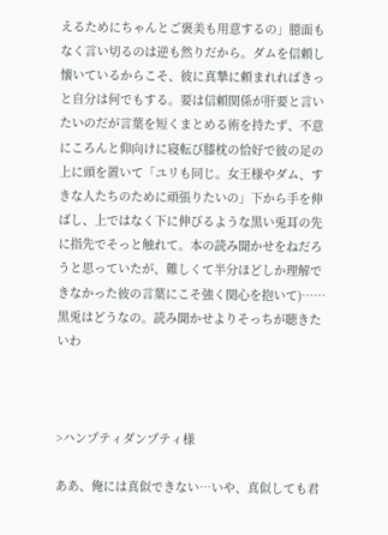えるためにちゃんとご褒美も用意するの」臆面もなく言い切るのは逆も然りだから。ダムを信頼し懐いているからこそ、彼に真摯に頼まれればきっと自分は何でもする。要は信頼関係が肝要と言いたいのだが言葉を短くまとめる術を持たず、不意にころんと仰向けに寝転び膝枕の恰好で彼の足の上に頭を置いて「ユリも同じ。女王様やダム、すきな人たちのために頑張りたいの」下から手を伸ばし、上ではなく下に伸びるような黒い兎耳の先に指先でそっと触れて。本の読み聞かせをねだろうと思っていたが、難しくて半分ほどしか理解できなかった彼の言葉にこそ強く関心を抱いて)……黒兎はどうなの。読み聞かせよりそっちが聴きたいわ



>ハンプティダンプティ様

ああ、俺には真似できない…いや、真似しても君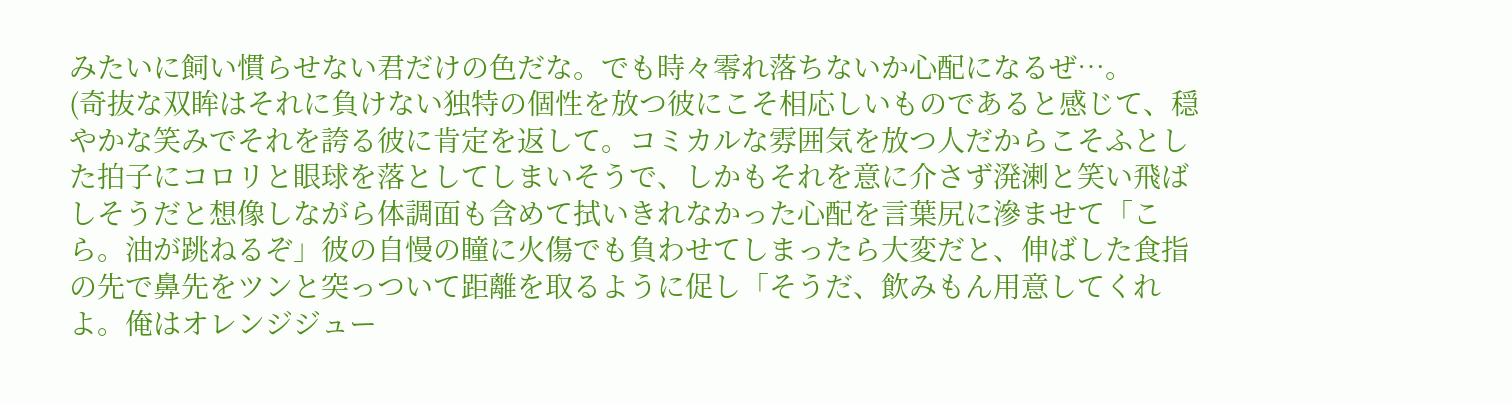みたいに飼い慣らせない君だけの色だな。でも時々零れ落ちないか心配になるぜ…。
(奇抜な双眸はそれに負けない独特の個性を放つ彼にこそ相応しいものであると感じて、穏やかな笑みでそれを誇る彼に肯定を返して。コミカルな雰囲気を放つ人だからこそふとした拍子にコロリと眼球を落としてしまいそうで、しかもそれを意に介さず溌溂と笑い飛ばしそうだと想像しながら体調面も含めて拭いきれなかった心配を言葉尻に滲ませて「こら。油が跳ねるぞ」彼の自慢の瞳に火傷でも負わせてしまったら大変だと、伸ばした食指の先で鼻先をツンと突っついて距離を取るように促し「そうだ、飲みもん用意してくれよ。俺はオレンジジュー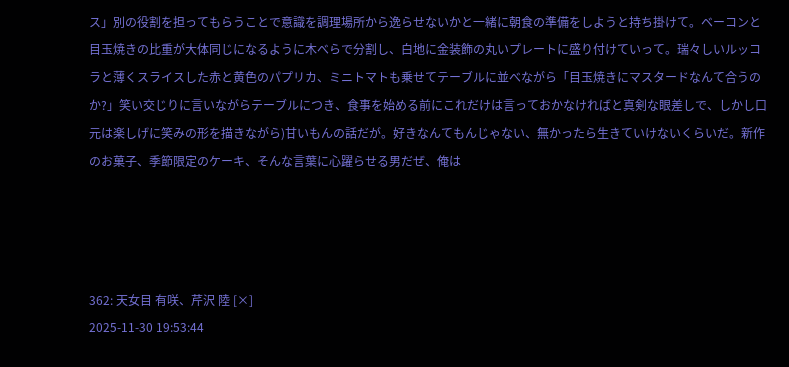ス」別の役割を担ってもらうことで意識を調理場所から逸らせないかと一緒に朝食の準備をしようと持ち掛けて。ベーコンと目玉焼きの比重が大体同じになるように木べらで分割し、白地に金装飾の丸いプレートに盛り付けていって。瑞々しいルッコラと薄くスライスした赤と黄色のパプリカ、ミニトマトも乗せてテーブルに並べながら「目玉焼きにマスタードなんて合うのか?」笑い交じりに言いながらテーブルにつき、食事を始める前にこれだけは言っておかなければと真剣な眼差しで、しかし口元は楽しげに笑みの形を描きながら)甘いもんの話だが。好きなんてもんじゃない、無かったら生きていけないくらいだ。新作のお菓子、季節限定のケーキ、そんな言葉に心躍らせる男だぜ、俺は




362: 天女目 有咲、芹沢 陸 [×]
2025-11-30 19:53:44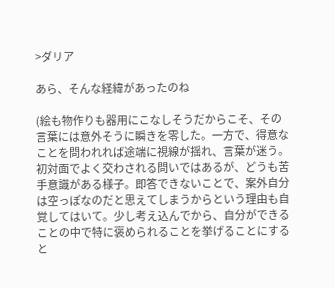>ダリア

あら、そんな経緯があったのね

(絵も物作りも器用にこなしそうだからこそ、その言葉には意外そうに瞬きを零した。一方で、得意なことを問われれば途端に視線が揺れ、言葉が迷う。初対面でよく交わされる問いではあるが、どうも苦手意識がある様子。即答できないことで、案外自分は空っぽなのだと思えてしまうからという理由も自覚してはいて。少し考え込んでから、自分ができることの中で特に褒められることを挙げることにすると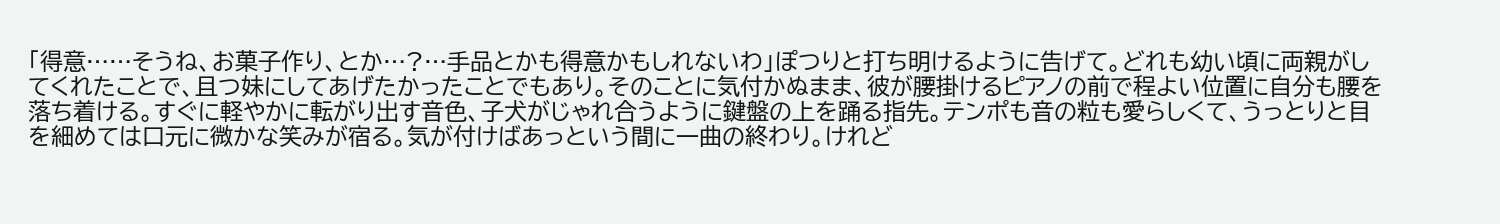「得意……そうね、お菓子作り、とか…?…手品とかも得意かもしれないわ」ぽつりと打ち明けるように告げて。どれも幼い頃に両親がしてくれたことで、且つ妹にしてあげたかったことでもあり。そのことに気付かぬまま、彼が腰掛けるピアノの前で程よい位置に自分も腰を落ち着ける。すぐに軽やかに転がり出す音色、子犬がじゃれ合うように鍵盤の上を踊る指先。テンポも音の粒も愛らしくて、うっとりと目を細めては口元に微かな笑みが宿る。気が付けばあっという間に一曲の終わり。けれど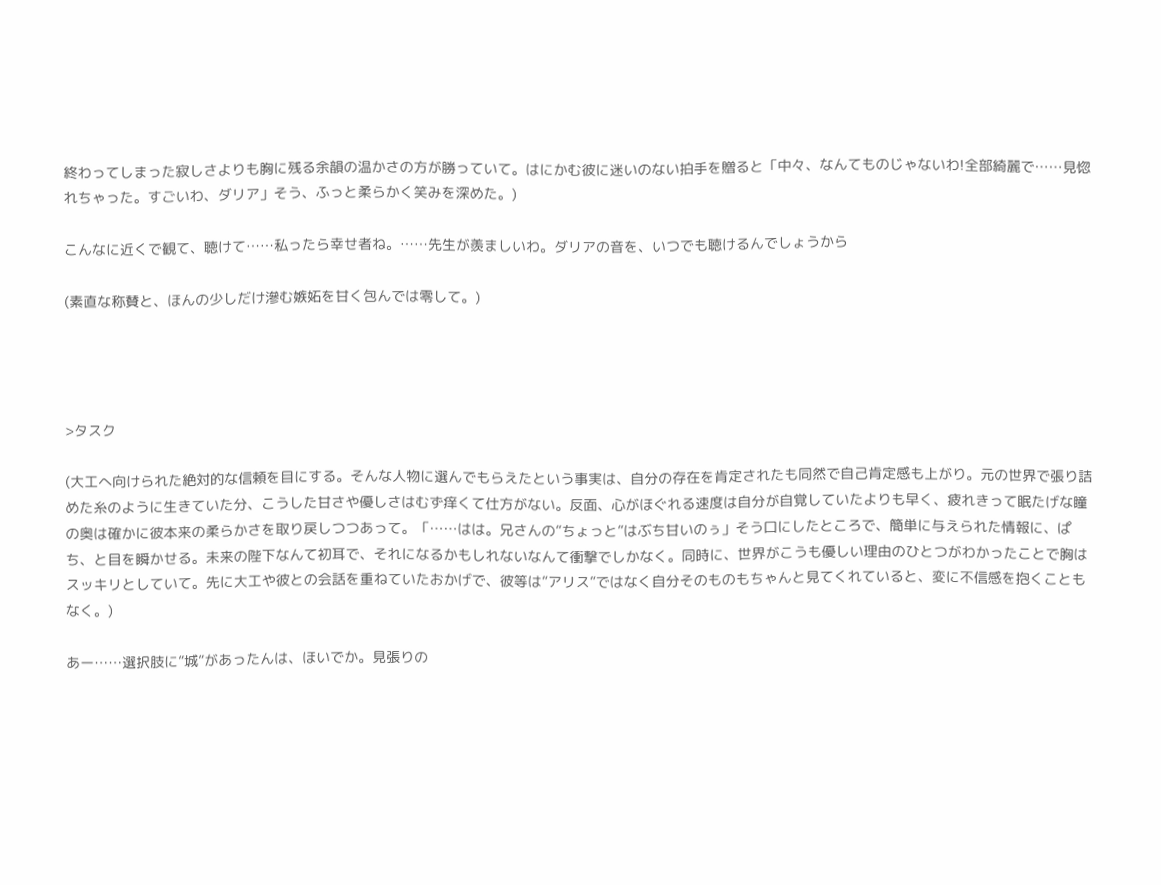終わってしまった寂しさよりも胸に残る余韻の温かさの方が勝っていて。はにかむ彼に迷いのない拍手を贈ると「中々、なんてものじゃないわ!全部綺麗で……見惚れちゃった。すごいわ、ダリア」そう、ふっと柔らかく笑みを深めた。)

こんなに近くで観て、聴けて……私ったら幸せ者ね。……先生が羨ましいわ。ダリアの音を、いつでも聴けるんでしょうから

(素直な称賛と、ほんの少しだけ滲む嫉妬を甘く包んでは零して。)




>タスク

(大工へ向けられた絶対的な信頼を目にする。そんな人物に選んでもらえたという事実は、自分の存在を肯定されたも同然で自己肯定感も上がり。元の世界で張り詰めた糸のように生きていた分、こうした甘さや優しさはむず痒くて仕方がない。反面、心がほぐれる速度は自分が自覚していたよりも早く、疲れきって眠たげな瞳の奥は確かに彼本来の柔らかさを取り戻しつつあって。「……はは。兄さんの”ちょっと”はぶち甘いのぅ」そう口にしたところで、簡単に与えられた情報に、ぱち、と目を瞬かせる。未来の陛下なんて初耳で、それになるかもしれないなんて衝撃でしかなく。同時に、世界がこうも優しい理由のひとつがわかったことで胸はスッキリとしていて。先に大工や彼との会話を重ねていたおかげで、彼等は”アリス”ではなく自分そのものもちゃんと見てくれていると、変に不信感を抱くこともなく。)

あー……選択肢に”城”があったんは、ほいでか。見張りの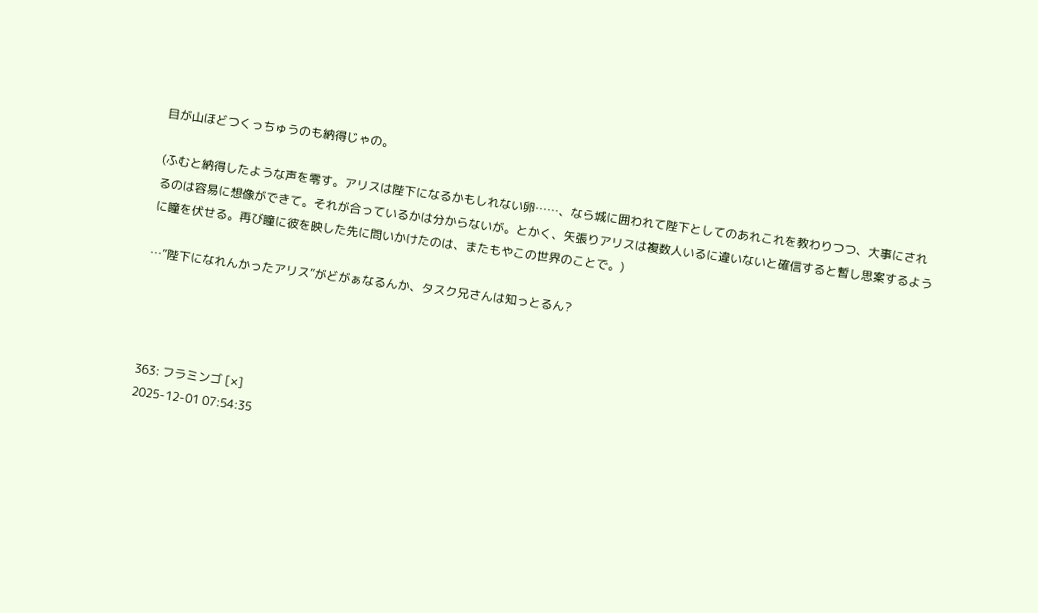目が山ほどつくっちゅうのも納得じゃの。

(ふむと納得したような声を零す。アリスは陛下になるかもしれない卵……、なら城に囲われて陛下としてのあれこれを教わりつつ、大事にされるのは容易に想像ができて。それが合っているかは分からないが。とかく、矢張りアリスは複数人いるに違いないと確信すると暫し思案するように瞳を伏せる。再び瞳に彼を映した先に問いかけたのは、またもやこの世界のことで。)

…”陛下になれんかったアリス”がどがぁなるんか、タスク兄さんは知っとるん?




363: フラミンゴ [×]
2025-12-01 07:54:35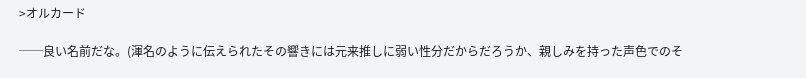>オルカード

──良い名前だな。(渾名のように伝えられたその響きには元来推しに弱い性分だからだろうか、親しみを持った声色でのそ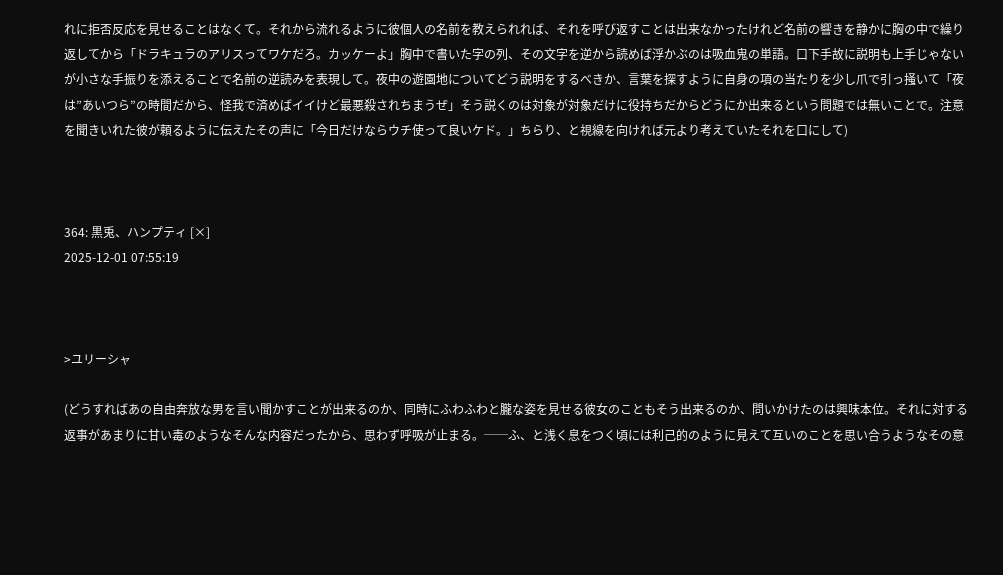れに拒否反応を見せることはなくて。それから流れるように彼個人の名前を教えられれば、それを呼び返すことは出来なかったけれど名前の響きを静かに胸の中で繰り返してから「ドラキュラのアリスってワケだろ。カッケーよ」胸中で書いた字の列、その文字を逆から読めば浮かぶのは吸血鬼の単語。口下手故に説明も上手じゃないが小さな手振りを添えることで名前の逆読みを表現して。夜中の遊園地についてどう説明をするべきか、言葉を探すように自身の項の当たりを少し爪で引っ掻いて「夜は”あいつら”の時間だから、怪我で済めばイイけど最悪殺されちまうぜ」そう説くのは対象が対象だけに役持ちだからどうにか出来るという問題では無いことで。注意を聞きいれた彼が頼るように伝えたその声に「今日だけならウチ使って良いケド。」ちらり、と視線を向ければ元より考えていたそれを口にして)



364: 黒兎、ハンプティ [×]
2025-12-01 07:55:19



>ユリーシャ

(どうすればあの自由奔放な男を言い聞かすことが出来るのか、同時にふわふわと朧な姿を見せる彼女のこともそう出来るのか、問いかけたのは興味本位。それに対する返事があまりに甘い毒のようなそんな内容だったから、思わず呼吸が止まる。──ふ、と浅く息をつく頃には利己的のように見えて互いのことを思い合うようなその意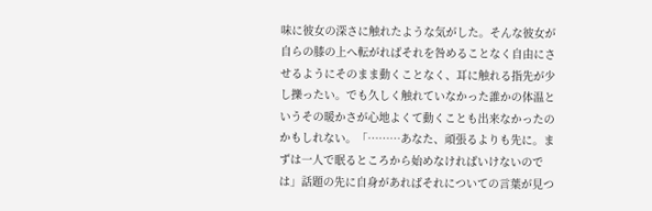味に彼女の深さに触れたような気がした。そんな彼女が自らの膝の上へ転がればそれを咎めることなく自由にさせるようにそのまま動くことなく、耳に触れる指先が少し擽ったい。でも久しく触れていなかった誰かの体温というその暖かさが心地よくて動くことも出来なかったのかもしれない。「………あなた、頑張るよりも先に。まずは一人で眠るところから始めなければいけないのでは」話題の先に自身があればそれについての言葉が見つ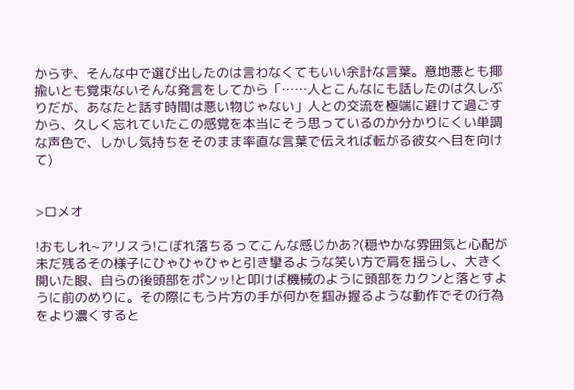からず、そんな中で選び出したのは言わなくてもいい余計な言葉。意地悪とも揶揄いとも覚束ないそんな発言をしてから「……人とこんなにも話したのは久しぶりだが、あなたと話す時間は悪い物じゃない」人との交流を極端に避けて過ごすから、久しく忘れていたこの感覚を本当にそう思っているのか分かりにくい単調な声色で、しかし気持ちをそのまま率直な言葉で伝えれば転がる彼女へ目を向けて)


>ロメオ

!おもしれ~アリスう!こぼれ落ちるってこんな感じかあ?(穏やかな雰囲気と心配が未だ残るその様子にひゃひゃひゃと引き攣るような笑い方で肩を揺らし、大きく開いた眼、自らの後頭部をポンッ!と叩けば機械のように頭部をカクンと落とすように前のめりに。その際にもう片方の手が何かを掴み握るような動作でその行為をより濃くすると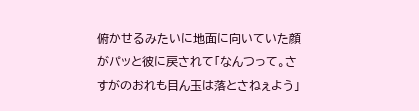俯かせるみたいに地面に向いていた顔がパッと彼に戻されて「なんつって。さすがのおれも目ん玉は落とさねぇよう」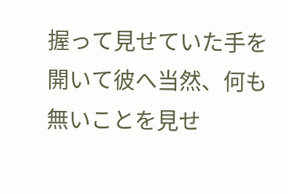握って見せていた手を開いて彼へ当然、何も無いことを見せ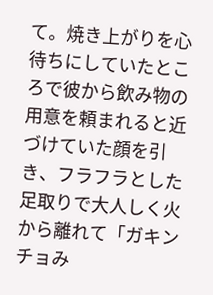て。焼き上がりを心待ちにしていたところで彼から飲み物の用意を頼まれると近づけていた顔を引き、フラフラとした足取りで大人しく火から離れて「ガキンチョみ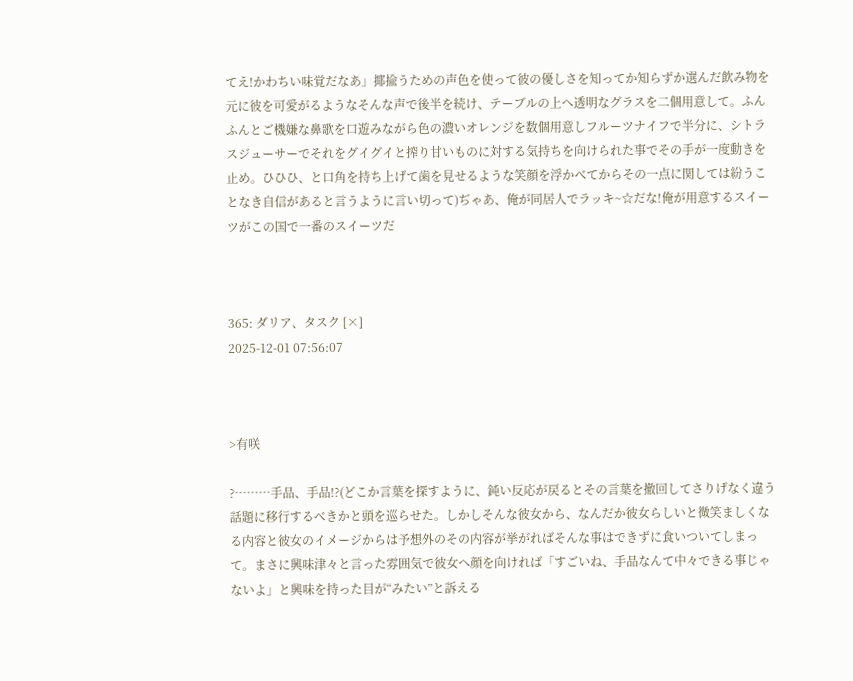てえ!かわちい味覚だなあ」揶揄うための声色を使って彼の優しさを知ってか知らずか選んだ飲み物を元に彼を可愛がるようなそんな声で後半を続け、テーブルの上へ透明なグラスを二個用意して。ふんふんとご機嫌な鼻歌を口遊みながら色の濃いオレンジを数個用意しフルーツナイフで半分に、シトラスジューサーでそれをグイグイと搾り甘いものに対する気持ちを向けられた事でその手が一度動きを止め。ひひひ、と口角を持ち上げて歯を見せるような笑顔を浮かべてからその一点に関しては紛うことなき自信があると言うように言い切って)ぢゃあ、俺が同居人でラッキ~☆だな!俺が用意するスイーツがこの国で一番のスイーツだ



365: ダリア、タスク [×]
2025-12-01 07:56:07



>有咲

?………手品、手品!?(どこか言葉を探すように、鈍い反応が戻るとその言葉を撤回してさりげなく違う話題に移行するべきかと頭を巡らせた。しかしそんな彼女から、なんだか彼女らしいと微笑ましくなる内容と彼女のイメージからは予想外のその内容が挙がればそんな事はできずに食いついてしまって。まさに興味津々と言った雰囲気で彼女へ顔を向ければ「すごいね、手品なんて中々できる事じゃないよ」と興味を持った目が“みたい”と訴える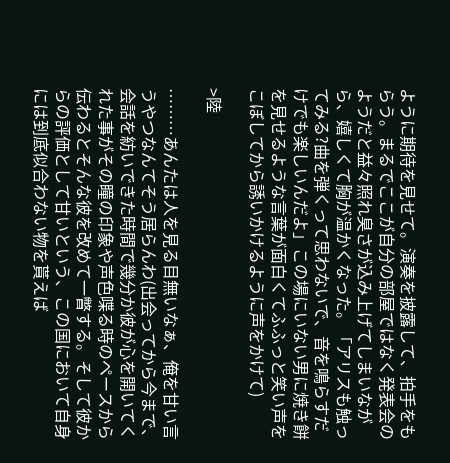ように期待を見せて。演奏を披露して、拍手をもらう。まるでここが自分の部屋ではなく発表会のようだと益々照れ臭さが込み上げてしまいながら、嬉しくて胸が温かくなった。「アリスも触ってみる?曲を弾くって思わないで、音を鳴らすだけでも楽しいんだよ」この場にいない男に焼き餅を見せるような言葉が面白くてふふっと笑い声をこぼしてから誘いかけるように声をかけて)

>陸

………あんたは人を見る目無いなぁ、俺を甘い言うやつなんてそう居らんわ(出会ってから今まで、会話を紡いできた時間で幾分か彼が心を開いてくれた事がその瞳の印象や声色喋る時のペースから伝わるとそんな彼を改めて一瞥する。そして彼からの評価として甘いという、この国において自身には到底似合わない物を貰えば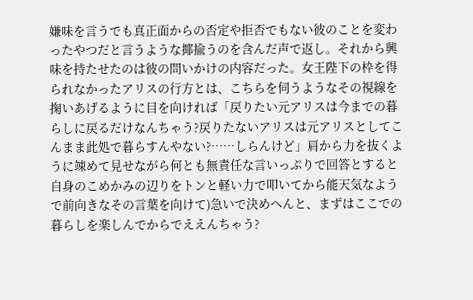嫌味を言うでも真正面からの否定や拒否でもない彼のことを変わったやつだと言うような揶揄うのを含んだ声で返し。それから興味を持たせたのは彼の問いかけの内容だった。女王陛下の枠を得られなかったアリスの行方とは、こちらを伺うようなその視線を掬いあげるように目を向ければ「戻りたい元アリスは今までの暮らしに戻るだけなんちゃう?戻りたないアリスは元アリスとしてこんまま此処で暮らすんやない?……しらんけど」肩から力を抜くように竦めて見せながら何とも無責任な言いっぷりで回答とすると自身のこめかみの辺りをトンと軽い力で叩いてから能天気なようで前向きなその言葉を向けて)急いで決めへんと、まずはここでの暮らしを楽しんでからでええんちゃう?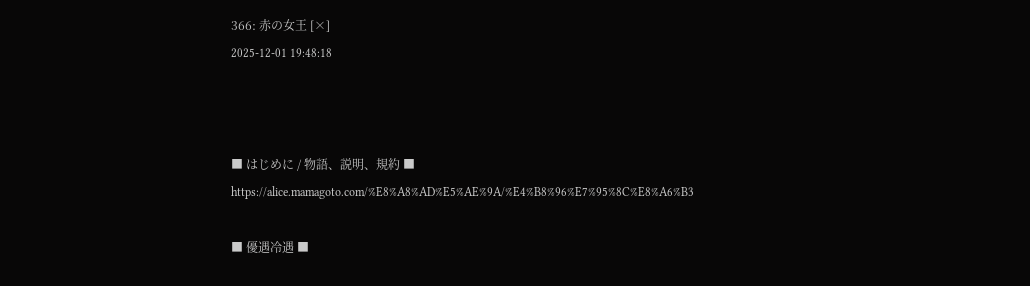366: 赤の女王 [×]
2025-12-01 19:48:18



■ はじめに / 物語、説明、規約 ■
https://alice.mamagoto.com/%E8%A8%AD%E5%AE%9A/%E4%B8%96%E7%95%8C%E8%A6%B3

■ 優遇冷遇 ■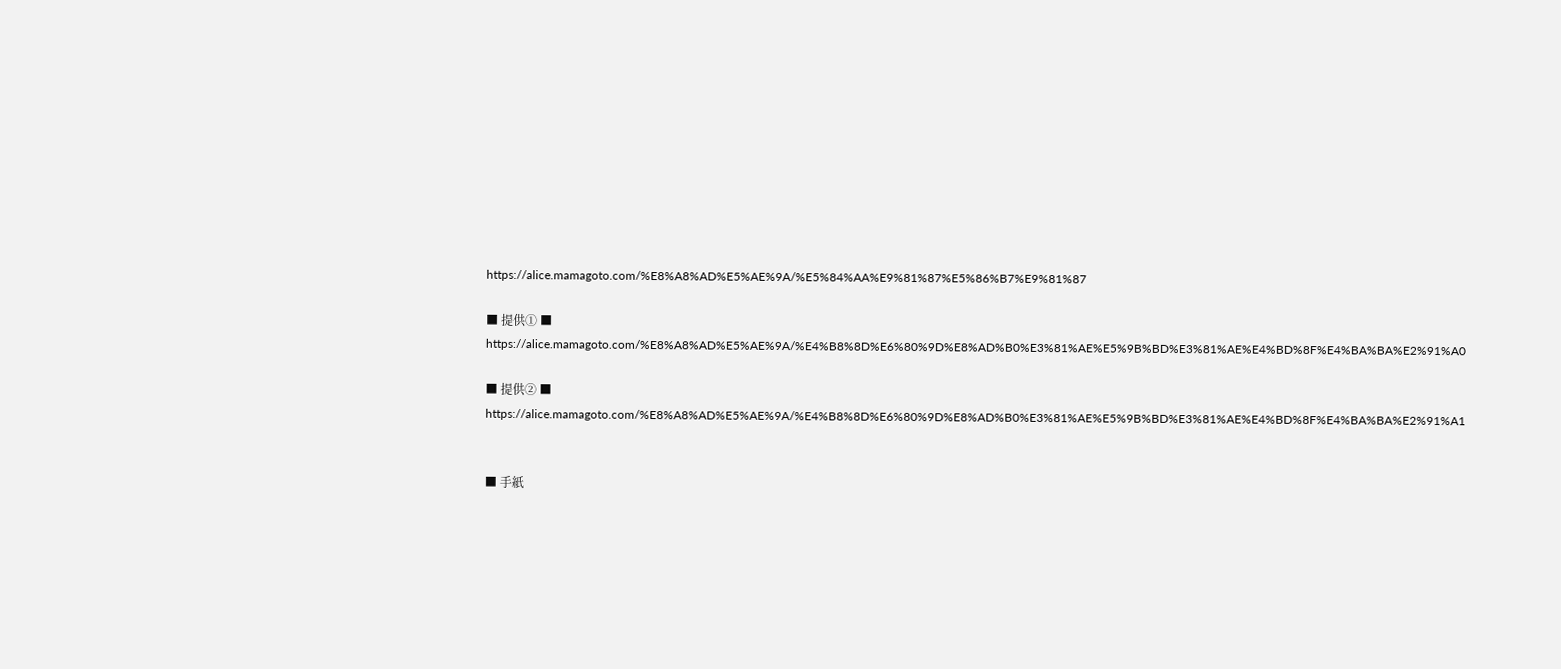https://alice.mamagoto.com/%E8%A8%AD%E5%AE%9A/%E5%84%AA%E9%81%87%E5%86%B7%E9%81%87

■ 提供① ■
https://alice.mamagoto.com/%E8%A8%AD%E5%AE%9A/%E4%B8%8D%E6%80%9D%E8%AD%B0%E3%81%AE%E5%9B%BD%E3%81%AE%E4%BD%8F%E4%BA%BA%E2%91%A0

■ 提供② ■
https://alice.mamagoto.com/%E8%A8%AD%E5%AE%9A/%E4%B8%8D%E6%80%9D%E8%AD%B0%E3%81%AE%E5%9B%BD%E3%81%AE%E4%BD%8F%E4%BA%BA%E2%91%A1


■ 手紙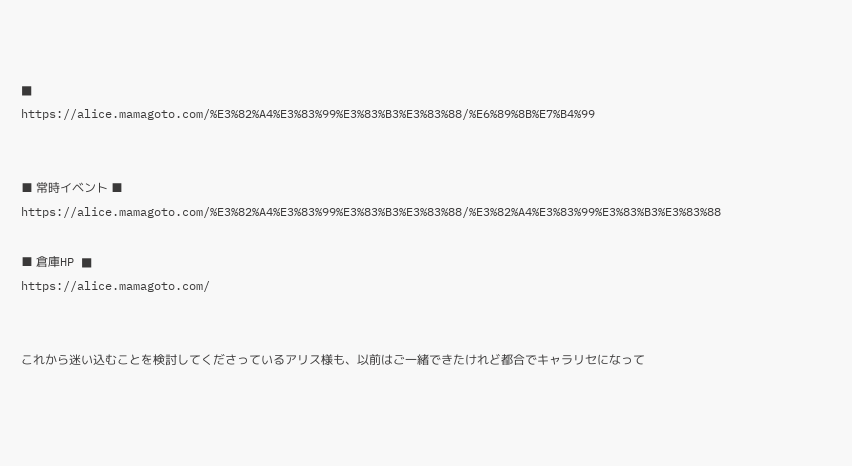■
https://alice.mamagoto.com/%E3%82%A4%E3%83%99%E3%83%B3%E3%83%88/%E6%89%8B%E7%B4%99


■ 常時イベント ■
https://alice.mamagoto.com/%E3%82%A4%E3%83%99%E3%83%B3%E3%83%88/%E3%82%A4%E3%83%99%E3%83%B3%E3%83%88

■ 倉庫HP ■
https://alice.mamagoto.com/


これから迷い込むことを検討してくださっているアリス様も、以前はご一緒できたけれど都合でキャラリセになって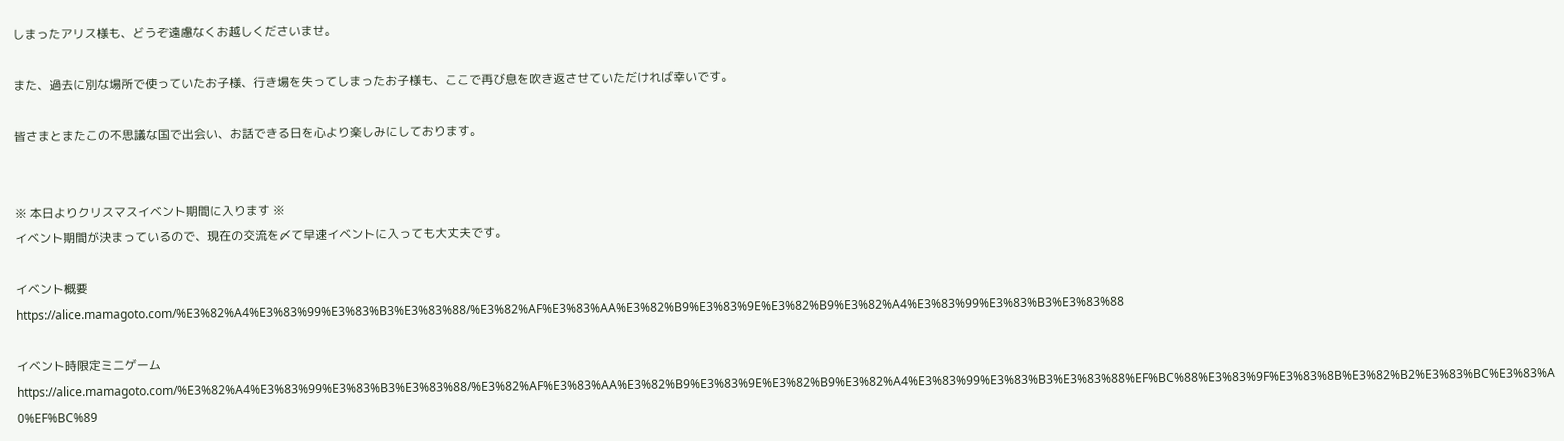しまったアリス様も、どうぞ遠慮なくお越しくださいませ。

また、過去に別な場所で使っていたお子様、行き場を失ってしまったお子様も、ここで再び息を吹き返させていただければ幸いです。

皆さまとまたこの不思議な国で出会い、お話できる日を心より楽しみにしております。


※ 本日よりクリスマスイベント期間に入ります ※
イベント期間が決まっているので、現在の交流を〆て早速イベントに入っても大丈夫です。

イベント概要
https://alice.mamagoto.com/%E3%82%A4%E3%83%99%E3%83%B3%E3%83%88/%E3%82%AF%E3%83%AA%E3%82%B9%E3%83%9E%E3%82%B9%E3%82%A4%E3%83%99%E3%83%B3%E3%83%88

イベント時限定ミニゲーム
https://alice.mamagoto.com/%E3%82%A4%E3%83%99%E3%83%B3%E3%83%88/%E3%82%AF%E3%83%AA%E3%82%B9%E3%83%9E%E3%82%B9%E3%82%A4%E3%83%99%E3%83%B3%E3%83%88%EF%BC%88%E3%83%9F%E3%83%8B%E3%82%B2%E3%83%BC%E3%83%A0%EF%BC%89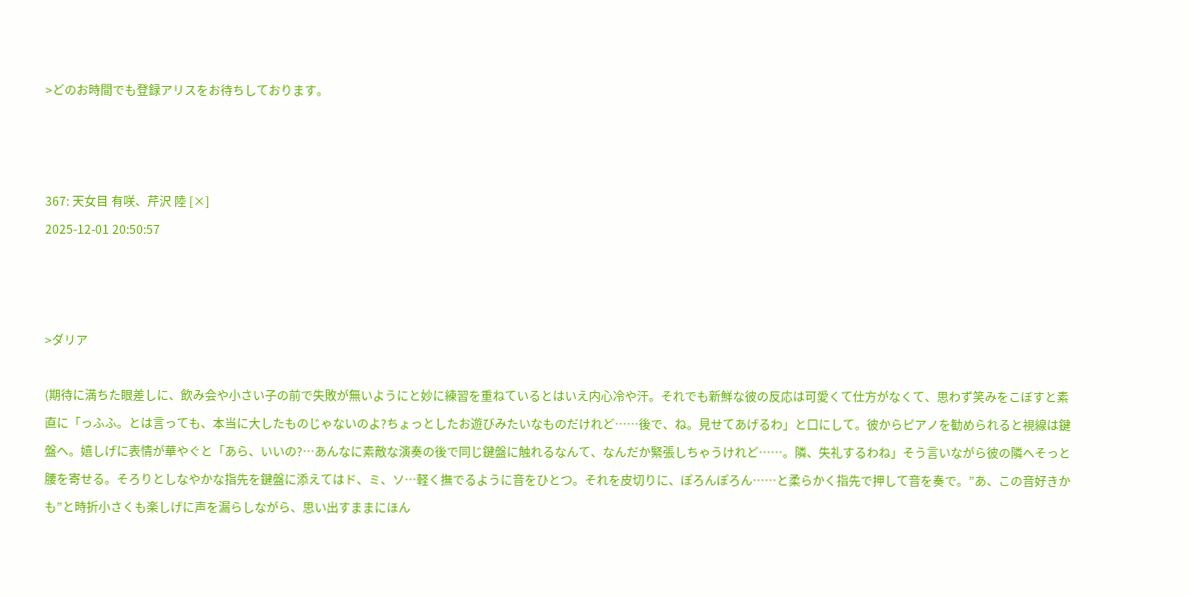>どのお時間でも登録アリスをお待ちしております。



367: 天女目 有咲、芹沢 陸 [×]
2025-12-01 20:50:57



>ダリア

(期待に満ちた眼差しに、飲み会や小さい子の前で失敗が無いようにと妙に練習を重ねているとはいえ内心冷や汗。それでも新鮮な彼の反応は可愛くて仕方がなくて、思わず笑みをこぼすと素直に「っふふ。とは言っても、本当に大したものじゃないのよ?ちょっとしたお遊びみたいなものだけれど……後で、ね。見せてあげるわ」と口にして。彼からピアノを勧められると視線は鍵盤へ。嬉しげに表情が華やぐと「あら、いいの?…あんなに素敵な演奏の後で同じ鍵盤に触れるなんて、なんだか緊張しちゃうけれど……。隣、失礼するわね」そう言いながら彼の隣へそっと腰を寄せる。そろりとしなやかな指先を鍵盤に添えてはド、ミ、ソ…軽く撫でるように音をひとつ。それを皮切りに、ぽろんぽろん……と柔らかく指先で押して音を奏で。”あ、この音好きかも”と時折小さくも楽しげに声を漏らしながら、思い出すままにほん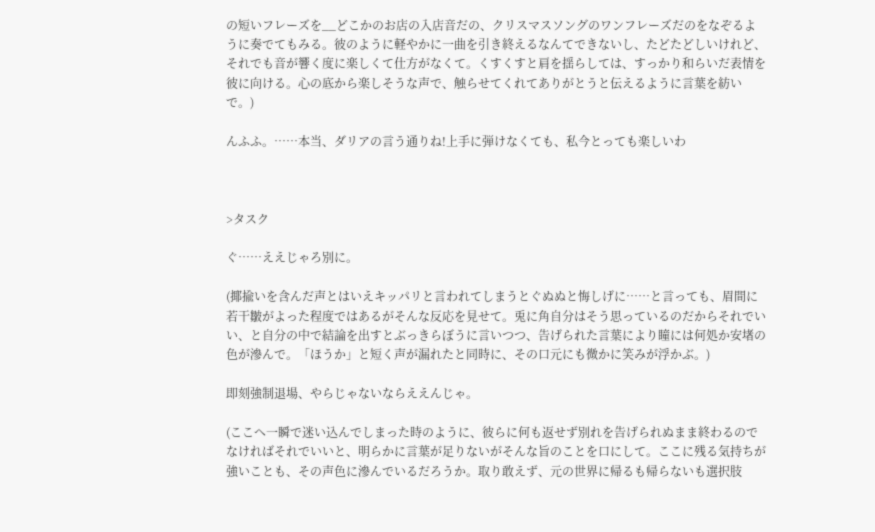の短いフレーズを__どこかのお店の入店音だの、クリスマスソングのワンフレーズだのをなぞるように奏でてもみる。彼のように軽やかに一曲を引き終えるなんてできないし、たどたどしいけれど、それでも音が響く度に楽しくて仕方がなくて。くすくすと肩を揺らしては、すっかり和らいだ表情を彼に向ける。心の底から楽しそうな声で、触らせてくれてありがとうと伝えるように言葉を紡いで。)

んふふ。……本当、ダリアの言う通りね!上手に弾けなくても、私今とっても楽しいわ



>タスク

ぐ……ええじゃろ別に。

(揶揄いを含んだ声とはいえキッパリと言われてしまうとぐぬぬと悔しげに……と言っても、眉間に若干皺がよった程度ではあるがそんな反応を見せて。兎に角自分はそう思っているのだからそれでいい、と自分の中で結論を出すとぶっきらぼうに言いつつ、告げられた言葉により瞳には何処か安堵の色が滲んで。「ほうか」と短く声が漏れたと同時に、その口元にも微かに笑みが浮かぶ。)

即刻強制退場、やらじゃないならええんじゃ。

(ここへ一瞬で迷い込んでしまった時のように、彼らに何も返せず別れを告げられぬまま終わるのでなければそれでいいと、明らかに言葉が足りないがそんな旨のことを口にして。ここに残る気持ちが強いことも、その声色に滲んでいるだろうか。取り敢えず、元の世界に帰るも帰らないも選択肢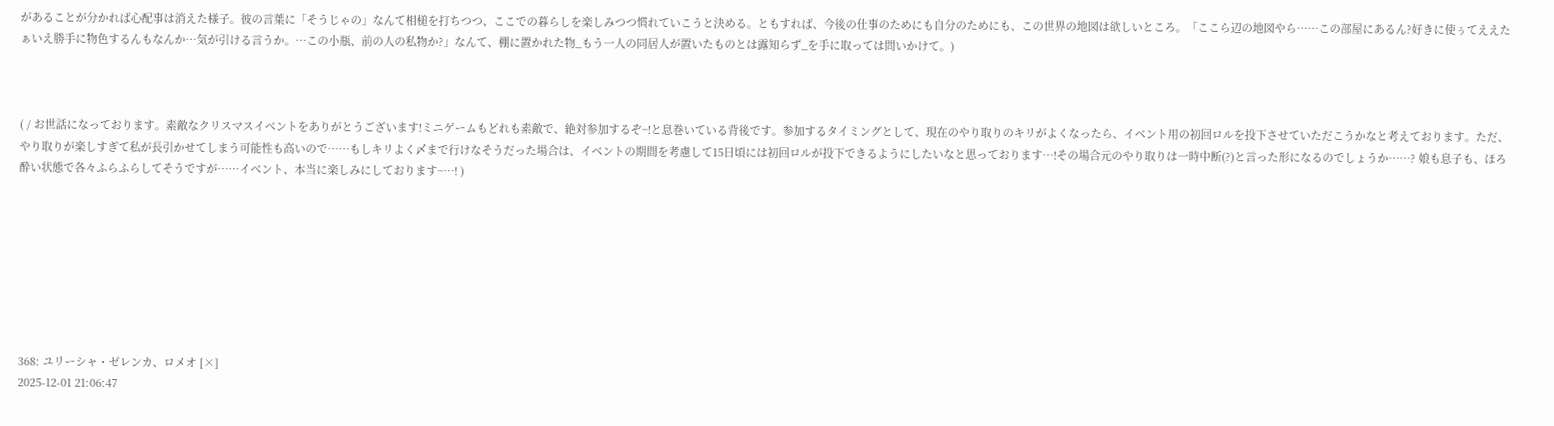があることが分かれば心配事は消えた様子。彼の言葉に「そうじゃの」なんて相槌を打ちつつ、ここでの暮らしを楽しみつつ慣れていこうと決める。ともすれば、今後の仕事のためにも自分のためにも、この世界の地図は欲しいところ。「ここら辺の地図やら……この部屋にあるん?好きに使ぅてええたぁいえ勝手に物色するんもなんか…気が引ける言うか。…この小瓶、前の人の私物か?」なんて、棚に置かれた物_もう一人の同居人が置いたものとは露知らず_を手に取っては問いかけて。)



( / お世話になっております。素敵なクリスマスイベントをありがとうございます!ミニゲームもどれも素敵で、絶対参加するぞ~!と息巻いている背後です。参加するタイミングとして、現在のやり取りのキリがよくなったら、イベント用の初回ロルを投下させていただこうかなと考えております。ただ、やり取りが楽しすぎて私が長引かせてしまう可能性も高いので……もしキリよく〆まで行けなそうだった場合は、イベントの期間を考慮して15日頃には初回ロルが投下できるようにしたいなと思っております…!その場合元のやり取りは一時中断(?)と言った形になるのでしょうか……? 娘も息子も、ほろ酔い状態で各々ふらふらしてそうですが……イベント、本当に楽しみにしております~…! )








368: ユリーシャ・ゼレンカ、ロメオ [×]
2025-12-01 21:06:47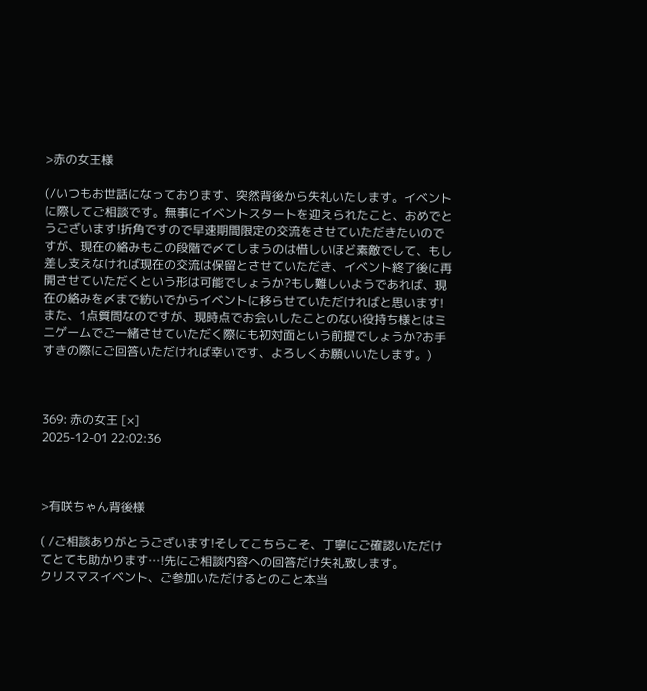>赤の女王様

(/いつもお世話になっております、突然背後から失礼いたします。イベントに際してご相談です。無事にイベントスタートを迎えられたこと、おめでとうございます!折角ですので早速期間限定の交流をさせていただきたいのですが、現在の絡みもこの段階で〆てしまうのは惜しいほど素敵でして、もし差し支えなければ現在の交流は保留とさせていただき、イベント終了後に再開させていただくという形は可能でしょうか?もし難しいようであれば、現在の絡みを〆まで紡いでからイベントに移らせていただければと思います!また、1点質問なのですが、現時点でお会いしたことのない役持ち様とはミニゲームでご一緒させていただく際にも初対面という前提でしょうか?お手すきの際にご回答いただければ幸いです、よろしくお願いいたします。)



369: 赤の女王 [×]
2025-12-01 22:02:36



>有咲ちゃん背後様

( /ご相談ありがとうございます!そしてこちらこそ、丁寧にご確認いただけてとても助かります…!先にご相談内容への回答だけ失礼致します。
クリスマスイベント、ご参加いただけるとのこと本当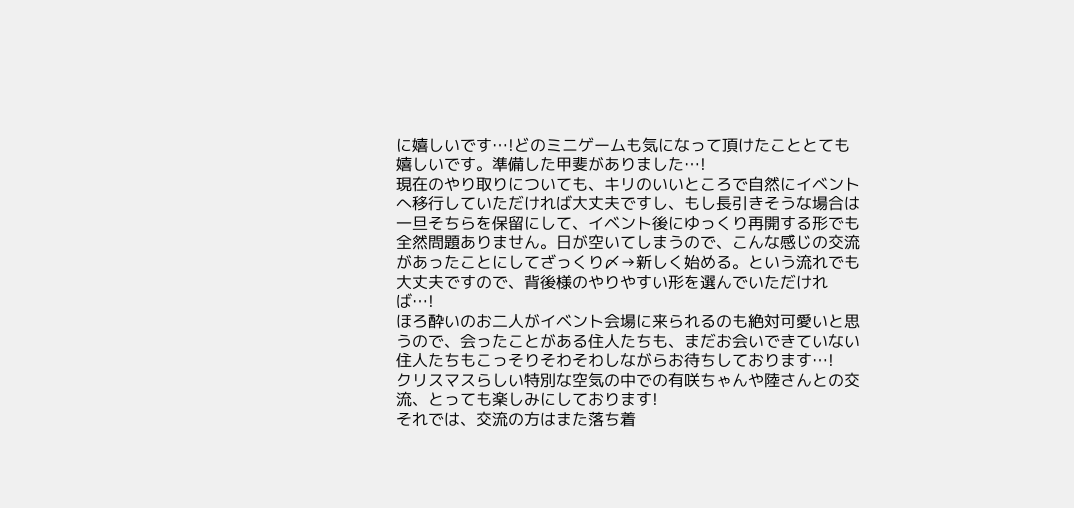に嬉しいです…!どのミニゲームも気になって頂けたこととても嬉しいです。準備した甲斐がありました…!
現在のやり取りについても、キリのいいところで自然にイベントへ移行していただければ大丈夫ですし、もし長引きそうな場合は一旦そちらを保留にして、イベント後にゆっくり再開する形でも全然問題ありません。日が空いてしまうので、こんな感じの交流があったことにしてざっくり〆→新しく始める。という流れでも大丈夫ですので、背後様のやりやすい形を選んでいただければ…!
ほろ酔いのお二人がイベント会場に来られるのも絶対可愛いと思うので、会ったことがある住人たちも、まだお会いできていない住人たちもこっそりそわそわしながらお待ちしております…!
クリスマスらしい特別な空気の中での有咲ちゃんや陸さんとの交流、とっても楽しみにしております!
それでは、交流の方はまた落ち着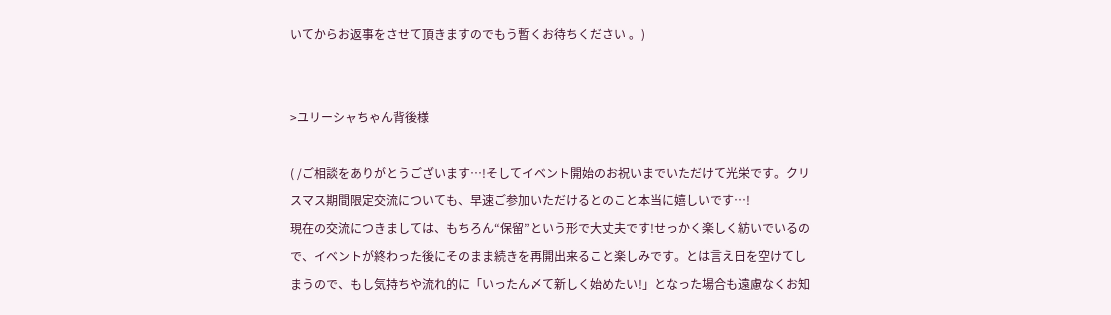いてからお返事をさせて頂きますのでもう暫くお待ちください 。)


>ユリーシャちゃん背後様

( /ご相談をありがとうございます…!そしてイベント開始のお祝いまでいただけて光栄です。クリスマス期間限定交流についても、早速ご参加いただけるとのこと本当に嬉しいです…!
現在の交流につきましては、もちろん“保留”という形で大丈夫です!せっかく楽しく紡いでいるので、イベントが終わった後にそのまま続きを再開出来ること楽しみです。とは言え日を空けてしまうので、もし気持ちや流れ的に「いったん〆て新しく始めたい!」となった場合も遠慮なくお知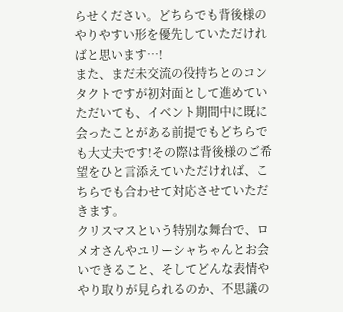らせください。どちらでも背後様のやりやすい形を優先していただければと思います…!
また、まだ未交流の役持ちとのコンタクトですが初対面として進めていただいても、イベント期間中に既に会ったことがある前提でもどちらでも大丈夫です!その際は背後様のご希望をひと言添えていただければ、こちらでも合わせて対応させていただきます。
クリスマスという特別な舞台で、ロメオさんやユリーシャちゃんとお会いできること、そしてどんな表情ややり取りが見られるのか、不思議の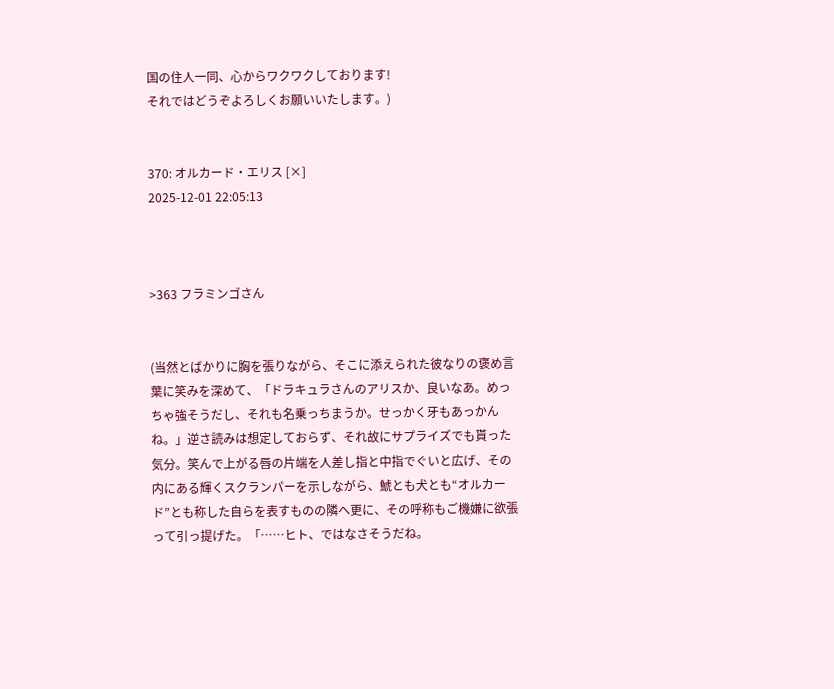国の住人一同、心からワクワクしております!
それではどうぞよろしくお願いいたします。)


370: オルカード・エリス [×]
2025-12-01 22:05:13



>363 フラミンゴさん


(当然とばかりに胸を張りながら、そこに添えられた彼なりの褒め言葉に笑みを深めて、「ドラキュラさんのアリスか、良いなあ。めっちゃ強そうだし、それも名乗っちまうか。せっかく牙もあっかんね。」逆さ読みは想定しておらず、それ故にサプライズでも貰った気分。笑んで上がる唇の片端を人差し指と中指でぐいと広げ、その内にある輝くスクランパーを示しながら、鯱とも犬とも“オルカード”とも称した自らを表すものの隣へ更に、その呼称もご機嫌に欲張って引っ提げた。「……ヒト、ではなさそうだね。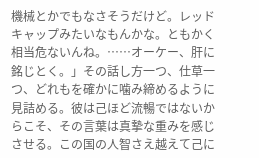機械とかでもなさそうだけど。レッドキャップみたいなもんかな。ともかく相当危ないんね。……オーケー、肝に銘じとく。」その話し方一つ、仕草一つ、どれもを確かに噛み締めるように見詰める。彼は己ほど流暢ではないからこそ、その言葉は真摯な重みを感じさせる。この国の人智さえ越えて己に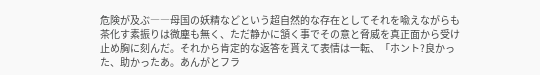危険が及ぶ――母国の妖精などという超自然的な存在としてそれを喩えながらも茶化す素振りは微塵も無く、ただ静かに頷く事でその意と脅威を真正面から受け止め胸に刻んだ。それから肯定的な返答を貰えて表情は一転、「ホント?良かった、助かったあ。あんがとフラ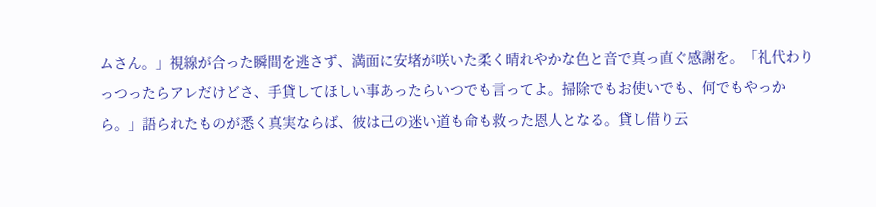ムさん。」視線が合った瞬間を逃さず、満面に安堵が咲いた柔く晴れやかな色と音で真っ直ぐ感謝を。「礼代わりっつったらアレだけどさ、手貸してほしい事あったらいつでも言ってよ。掃除でもお使いでも、何でもやっから。」語られたものが悉く真実ならば、彼は己の迷い道も命も救った恩人となる。貸し借り云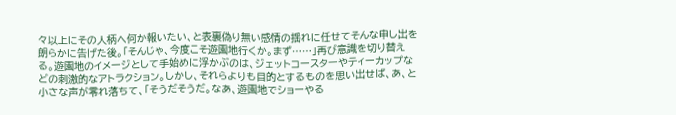々以上にその人柄へ何か報いたい、と表裏偽り無い感情の揺れに任せてそんな申し出を朗らかに告げた後。「そんじゃ、今度こそ遊園地行くか。まず……」再び意識を切り替える。遊園地のイメージとして手始めに浮かぶのは、ジェットコースターやティーカップなどの刺激的なアトラクション。しかし、それらよりも目的とするものを思い出せば、あ、と小さな声が零れ落ちて、「そうだそうだ。なあ、遊園地でショーやる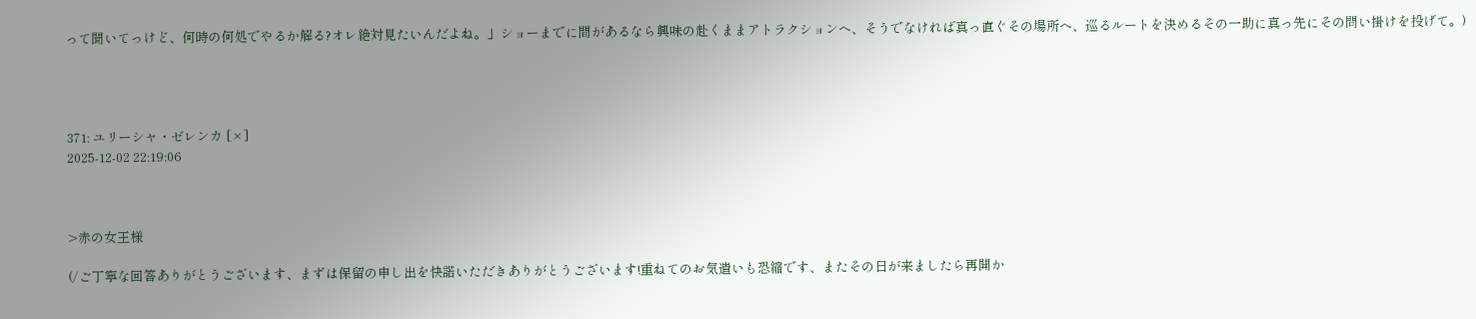って聞いてっけど、何時の何処でやるか解る?オレ絶対見たいんだよね。」ショーまでに間があるなら興味の赴くままアトラクションへ、そうでなければ真っ直ぐその場所へ、巡るルートを決めるその一助に真っ先にその問い掛けを投げて。)




371: ユリーシャ・ゼレンカ [×]
2025-12-02 22:19:06



>赤の女王様

(/ご丁寧な回答ありがとうございます、まずは保留の申し出を快諾いただきありがとうございます!重ねてのお気遣いも恐縮です、またその日が来ましたら再開か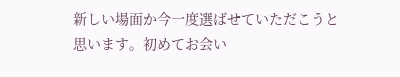新しい場面か今一度選ばせていただこうと思います。初めてお会い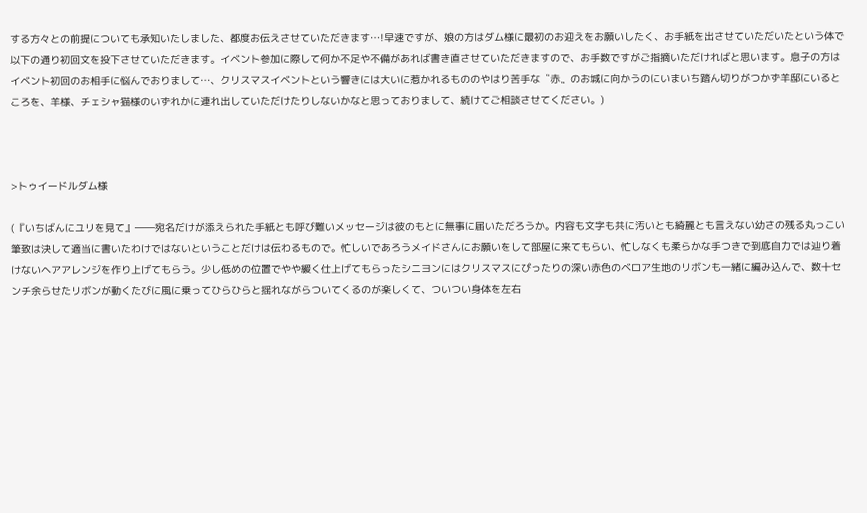する方々との前提についても承知いたしました、都度お伝えさせていただきます…!早速ですが、娘の方はダム様に最初のお迎えをお願いしたく、お手紙を出させていただいたという体で以下の通り初回文を投下させていただきます。イベント参加に際して何か不足や不備があれば書き直させていただきますので、お手数ですがご指摘いただければと思います。息子の方はイベント初回のお相手に悩んでおりまして…、クリスマスイベントという響きには大いに惹かれるもののやはり苦手な〝赤〟のお城に向かうのにいまいち踏ん切りがつかず羊邸にいるところを、羊様、チェシャ猫様のいずれかに連れ出していただけたりしないかなと思っておりまして、続けてご相談させてください。)



>トゥイードルダム様

(『いちばんにユリを見て』――宛名だけが添えられた手紙とも呼び難いメッセージは彼のもとに無事に届いただろうか。内容も文字も共に汚いとも綺麗とも言えない幼さの残る丸っこい筆致は決して適当に書いたわけではないということだけは伝わるもので。忙しいであろうメイドさんにお願いをして部屋に来てもらい、忙しなくも柔らかな手つきで到底自力では辿り着けないヘアアレンジを作り上げてもらう。少し低めの位置でやや緩く仕上げてもらったシニヨンにはクリスマスにぴったりの深い赤色のベロア生地のリボンも一緒に編み込んで、数十センチ余らせたリボンが動くたびに風に乗ってひらひらと揺れながらついてくるのが楽しくて、ついつい身体を左右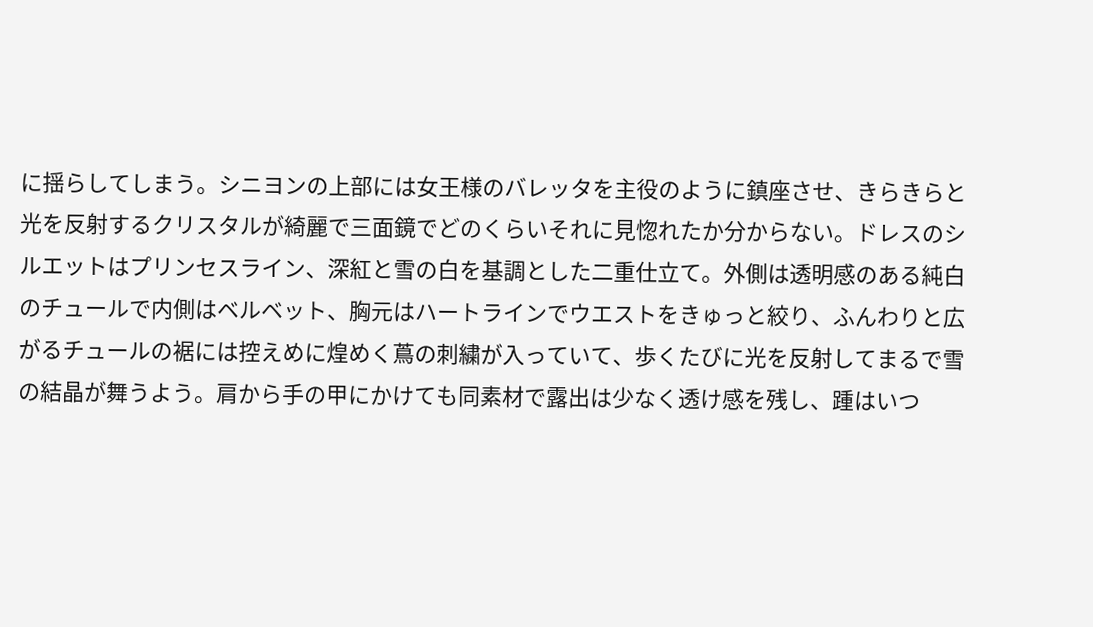に揺らしてしまう。シニヨンの上部には女王様のバレッタを主役のように鎮座させ、きらきらと光を反射するクリスタルが綺麗で三面鏡でどのくらいそれに見惚れたか分からない。ドレスのシルエットはプリンセスライン、深紅と雪の白を基調とした二重仕立て。外側は透明感のある純白のチュールで内側はベルベット、胸元はハートラインでウエストをきゅっと絞り、ふんわりと広がるチュールの裾には控えめに煌めく蔦の刺繍が入っていて、歩くたびに光を反射してまるで雪の結晶が舞うよう。肩から手の甲にかけても同素材で露出は少なく透け感を残し、踵はいつ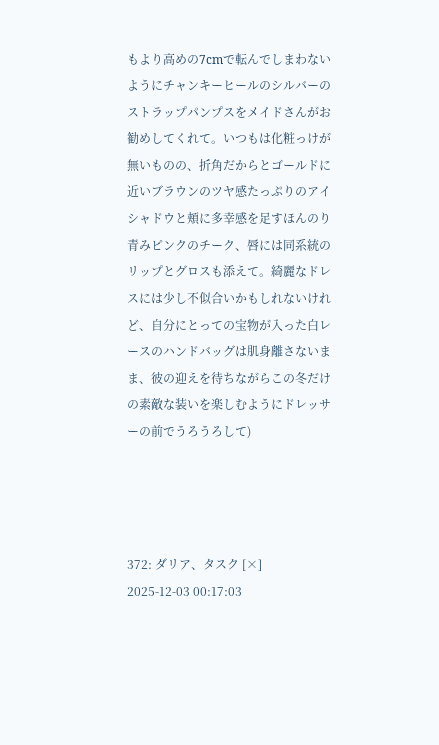もより高めの7cmで転んでしまわないようにチャンキーヒールのシルバーのストラップパンプスをメイドさんがお勧めしてくれて。いつもは化粧っけが無いものの、折角だからとゴールドに近いブラウンのツヤ感たっぷりのアイシャドウと頬に多幸感を足すほんのり青みピンクのチーク、唇には同系統のリップとグロスも添えて。綺麗なドレスには少し不似合いかもしれないけれど、自分にとっての宝物が入った白レースのハンドバッグは肌身離さないまま、彼の迎えを待ちながらこの冬だけの素敵な装いを楽しむようにドレッサーの前でうろうろして)




372: ダリア、タスク [×]
2025-12-03 00:17:03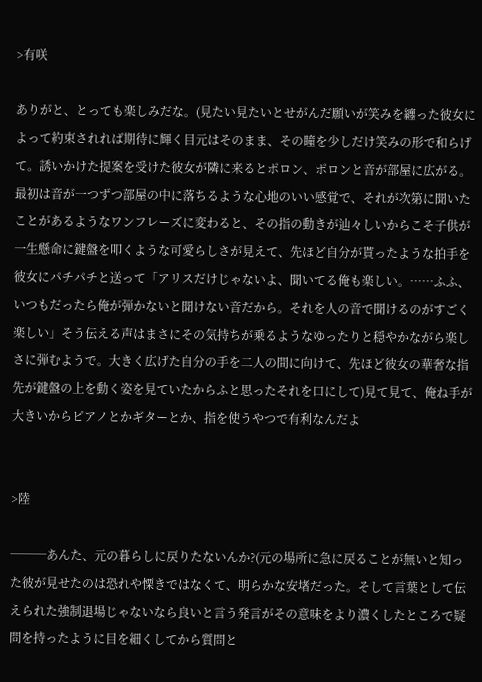>有咲

ありがと、とっても楽しみだな。(見たい見たいとせがんだ願いが笑みを纏った彼女によって約束されれば期待に輝く目元はそのまま、その瞳を少しだけ笑みの形で和らげて。誘いかけた提案を受けた彼女が隣に来るとポロン、ポロンと音が部屋に広がる。最初は音が一つずつ部屋の中に落ちるような心地のいい感覚で、それが次第に聞いたことがあるようなワンフレーズに変わると、その指の動きが辿々しいからこそ子供が一生懸命に鍵盤を叩くような可愛らしさが見えて、先ほど自分が貰ったような拍手を彼女にパチパチと送って「アリスだけじゃないよ、聞いてる俺も楽しい。……ふふ、いつもだったら俺が弾かないと聞けない音だから。それを人の音で聞けるのがすごく楽しい」そう伝える声はまさにその気持ちが乗るようなゆったりと穏やかながら楽しさに弾むようで。大きく広げた自分の手を二人の間に向けて、先ほど彼女の華奢な指先が鍵盤の上を動く姿を見ていたからふと思ったそれを口にして)見て見て、俺ね手が大きいからピアノとかギターとか、指を使うやつで有利なんだよ


>陸

───あんた、元の暮らしに戻りたないんか?(元の場所に急に戻ることが無いと知った彼が見せたのは恐れや慄きではなくて、明らかな安堵だった。そして言葉として伝えられた強制退場じゃないなら良いと言う発言がその意味をより濃くしたところで疑問を持ったように目を細くしてから質問と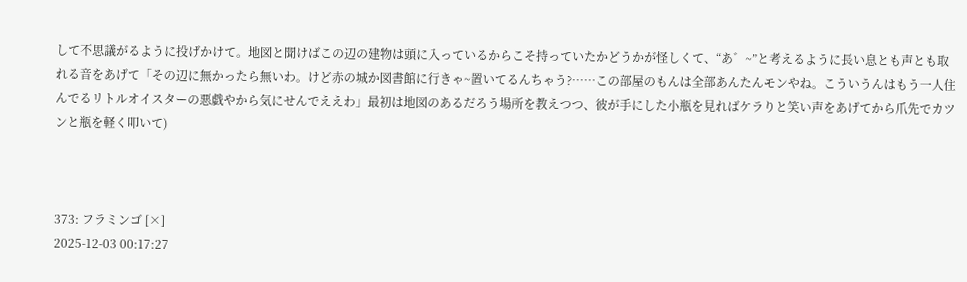して不思議がるように投げかけて。地図と聞けばこの辺の建物は頭に入っているからこそ持っていたかどうかが怪しくて、“あ゛~”と考えるように長い息とも声とも取れる音をあげて「その辺に無かったら無いわ。けど赤の城か図書館に行きゃ~置いてるんちゃう?……この部屋のもんは全部あんたんモンやね。こういうんはもう一人住んでるリトルオイスターの悪戯やから気にせんでええわ」最初は地図のあるだろう場所を教えつつ、彼が手にした小瓶を見ればケラりと笑い声をあげてから爪先でカツンと瓶を軽く叩いて)



373: フラミンゴ [×]
2025-12-03 00:17:27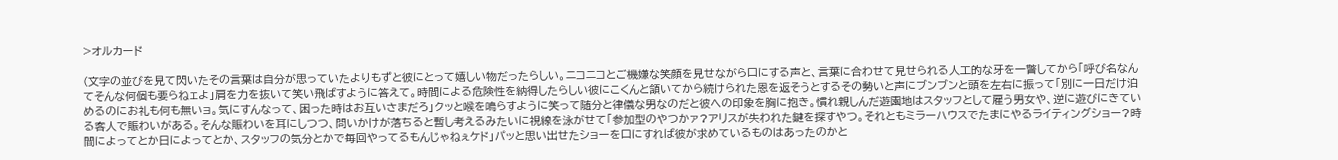>オルカード

(文字の並びを見て閃いたその言葉は自分が思っていたよりもずと彼にとって嬉しい物だったらしい。ニコニコとご機嫌な笑顔を見せながら口にする声と、言葉に合わせて見せられる人工的な牙を一瞥してから「呼び名なんてそんな何個も要らねェよ」肩を力を抜いて笑い飛ばすように答えて。時間による危険性を納得したらしい彼にこくんと頷いてから続けられた恩を返そうとするその勢いと声にブンブンと頭を左右に振って「別に一日だけ泊めるのにお礼も何も無いョ。気にすんなって、困った時はお互いさまだろ」クッと喉を鳴らすように笑って随分と律儀な男なのだと彼への印象を胸に抱き。慣れ親しんだ遊園地はスタッフとして雇う男女や、逆に遊びにきている客人で賑わいがある。そんな賑わいを耳にしつつ、問いかけが落ちると暫し考えるみたいに視線を泳がせて「参加型のやつかァ?アリスが失われた鍵を探すやつ。それともミラーハウスでたまにやるライティングショー?時間によってとか日によってとか、スタッフの気分とかで毎回やってるもんじゃねぇケド」パッと思い出せたショーを口にすれば彼が求めているものはあったのかと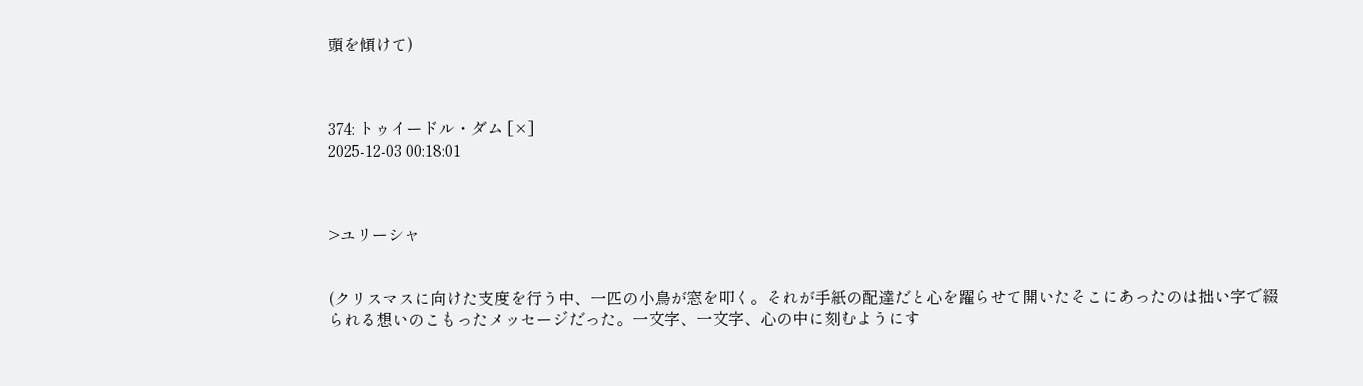頭を傾けて)



374: トゥイードル・ダム [×]
2025-12-03 00:18:01



>ユリーシャ


(クリスマスに向けた支度を行う中、一匹の小鳥が窓を叩く。それが手紙の配達だと心を躍らせて開いたそこにあったのは拙い字で綴られる想いのこもったメッセージだった。一文字、一文字、心の中に刻むようにす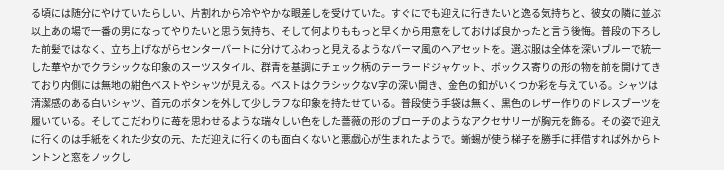る頃には随分にやけていたらしい、片割れから冷ややかな眼差しを受けていた。すぐにでも迎えに行きたいと逸る気持ちと、彼女の隣に並ぶ以上あの場で一番の男になってやりたいと思う気持ち、そして何よりももっと早くから用意をしておけば良かったと言う後悔。普段の下ろした前髪ではなく、立ち上げながらセンターパートに分けてふわっと見えるようなパーマ風のヘアセットを。選ぶ服は全体を深いブルーで統一した華やかでクラシックな印象のスーツスタイル、群青を基調にチェック柄のテーラードジャケット、ボックス寄りの形の物を前を開けてきており内側には無地の紺色ベストやシャツが見える。ベストはクラシックなV字の深い開き、金色の釦がいくつか彩を与えている。シャツは清潔感のある白いシャツ、首元のボタンを外して少しラフな印象を持たせている。普段使う手袋は無く、黒色のレザー作りのドレスブーツを履いている。そしてこだわりに苺を思わせるような瑞々しい色をした薔薇の形のブローチのようなアクセサリーが胸元を飾る。その姿で迎えに行くのは手紙をくれた少女の元、ただ迎えに行くのも面白くないと悪戯心が生まれたようで。蜥蜴が使う梯子を勝手に拝借すれば外からトントンと窓をノックし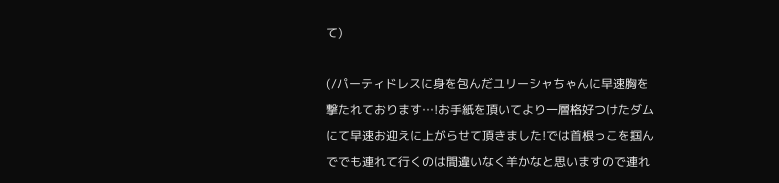て)

(/パーティドレスに身を包んだユリーシャちゃんに早速胸を撃たれております…!お手紙を頂いてより一層格好つけたダムにて早速お迎えに上がらせて頂きました!では首根っこを掴んででも連れて行くのは間違いなく羊かなと思いますので連れ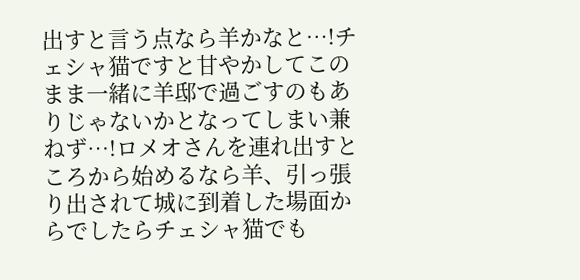出すと言う点なら羊かなと…!チェシャ猫ですと甘やかしてこのまま一緒に羊邸で過ごすのもありじゃないかとなってしまい兼ねず…!ロメオさんを連れ出すところから始めるなら羊、引っ張り出されて城に到着した場面からでしたらチェシャ猫でも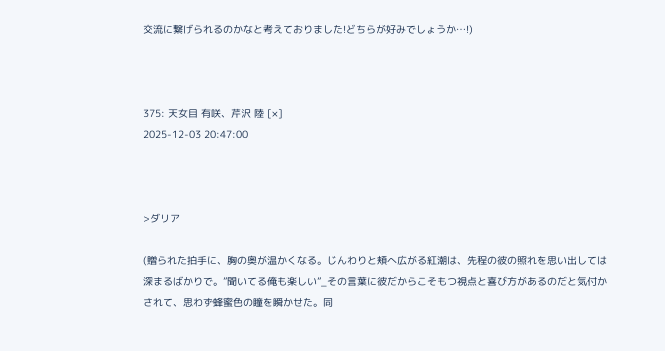交流に繋げられるのかなと考えておりました!どちらが好みでしょうか…!)



375: 天女目 有咲、芹沢 陸 [×]
2025-12-03 20:47:00



>ダリア

(贈られた拍手に、胸の奥が温かくなる。じんわりと頬へ広がる紅潮は、先程の彼の照れを思い出しては深まるばかりで。”聞いてる俺も楽しい”_その言葉に彼だからこそもつ視点と喜び方があるのだと気付かされて、思わず蜂蜜色の瞳を瞬かせた。同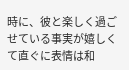時に、彼と楽しく過ごせている事実が嬉しくて直ぐに表情は和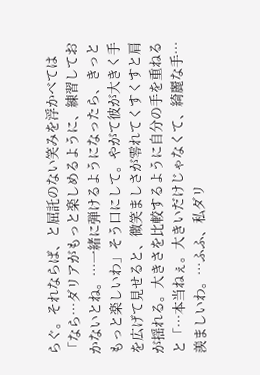らぐ。それならば、と屈託のない笑みを浮かべては「なら…ダリアがもっと楽しめるように、練習しておかないとね。…一緒に弾けるようになったら、きっともっと楽しいわ」そう口にして。やがて彼が大きく手を広げて見せると、微笑ましさが零れてくすくすと肩が揺れる。大きさを比較するように自分の手を重ねると「…本当ねぇ。大きいだけじゃなくて、綺麗な手…羨ましいわ。…ふふ、私ダリ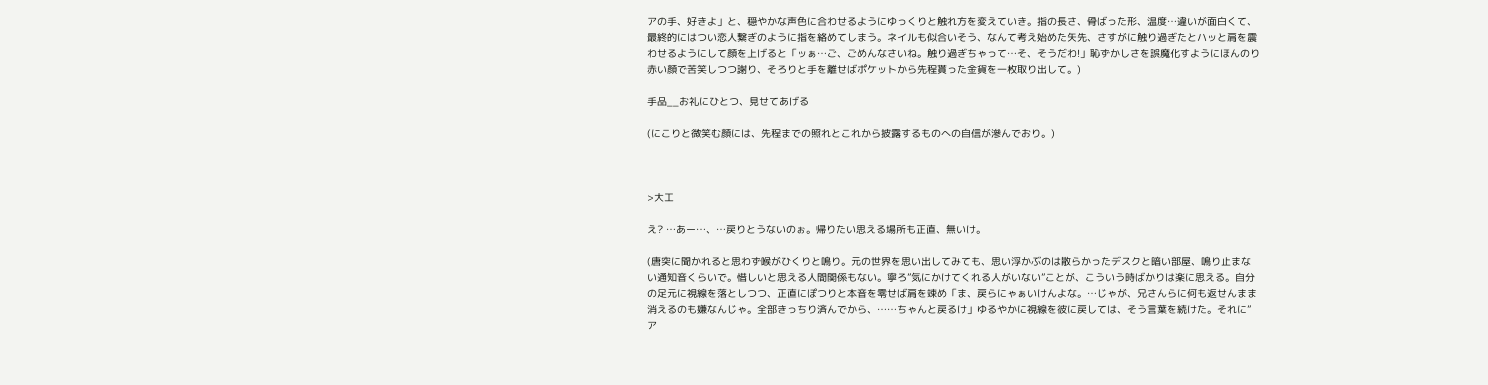アの手、好きよ」と、穏やかな声色に合わせるようにゆっくりと触れ方を変えていき。指の長さ、骨ばった形、温度…違いが面白くて、最終的にはつい恋人繋ぎのように指を絡めてしまう。ネイルも似合いそう、なんて考え始めた矢先、さすがに触り過ぎたとハッと肩を震わせるようにして顔を上げると「ッぁ…ご、ごめんなさいね。触り過ぎちゃって…そ、そうだわ!」恥ずかしさを誤魔化すようにほんのり赤い顔で苦笑しつつ謝り、そろりと手を離せばポケットから先程貰った金貨を一枚取り出して。)

手品__お礼にひとつ、見せてあげる

(にこりと微笑む顔には、先程までの照れとこれから披露するものへの自信が滲んでおり。)



>大工

え? …あー…、…戻りとうないのぉ。帰りたい思える場所も正直、無いけ。

(唐突に聞かれると思わず喉がひくりと鳴り。元の世界を思い出してみても、思い浮かぶのは散らかったデスクと暗い部屋、鳴り止まない通知音くらいで。惜しいと思える人間関係もない。寧ろ”気にかけてくれる人がいない”ことが、こういう時ばかりは楽に思える。自分の足元に視線を落としつつ、正直にぽつりと本音を零せば肩を竦め「ま、戻らにゃぁいけんよな。…じゃが、兄さんらに何も返せんまま消えるのも嫌なんじゃ。全部きっちり済んでから、……ちゃんと戻るけ」ゆるやかに視線を彼に戻しては、そう言葉を続けた。それに”ア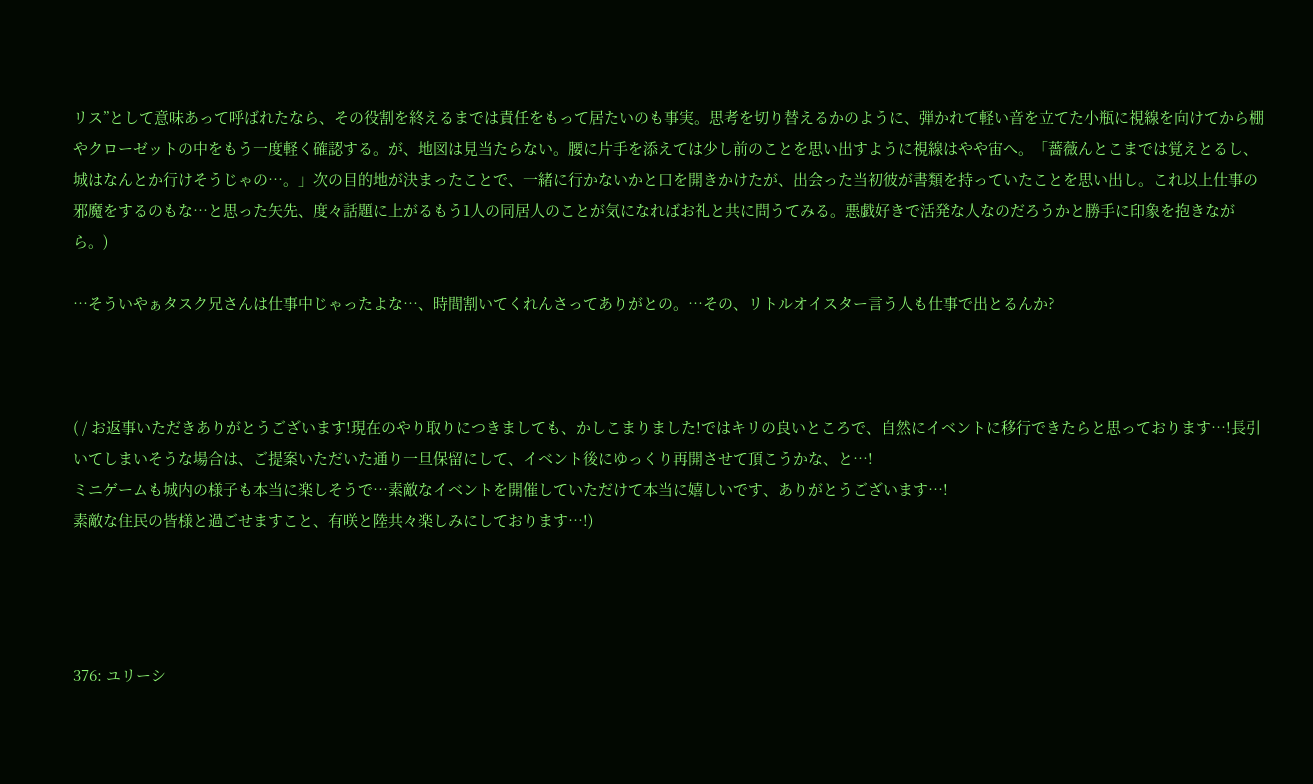リス”として意味あって呼ばれたなら、その役割を終えるまでは責任をもって居たいのも事実。思考を切り替えるかのように、弾かれて軽い音を立てた小瓶に視線を向けてから棚やクローゼットの中をもう一度軽く確認する。が、地図は見当たらない。腰に片手を添えては少し前のことを思い出すように視線はやや宙へ。「薔薇んとこまでは覚えとるし、城はなんとか行けそうじゃの…。」次の目的地が決まったことで、一緒に行かないかと口を開きかけたが、出会った当初彼が書類を持っていたことを思い出し。これ以上仕事の邪魔をするのもな…と思った矢先、度々話題に上がるもう1人の同居人のことが気になればお礼と共に問うてみる。悪戯好きで活発な人なのだろうかと勝手に印象を抱きながら。)

…そういやぁタスク兄さんは仕事中じゃったよな…、時間割いてくれんさってありがとの。…その、リトルオイスター言う人も仕事で出とるんか?



( / お返事いただきありがとうございます!現在のやり取りにつきましても、かしこまりました!ではキリの良いところで、自然にイベントに移行できたらと思っております…!長引いてしまいそうな場合は、ご提案いただいた通り一旦保留にして、イベント後にゆっくり再開させて頂こうかな、と…!
ミニゲームも城内の様子も本当に楽しそうで…素敵なイベントを開催していただけて本当に嬉しいです、ありがとうございます…!
素敵な住民の皆様と過ごせますこと、有咲と陸共々楽しみにしております…!)




376: ユリーシ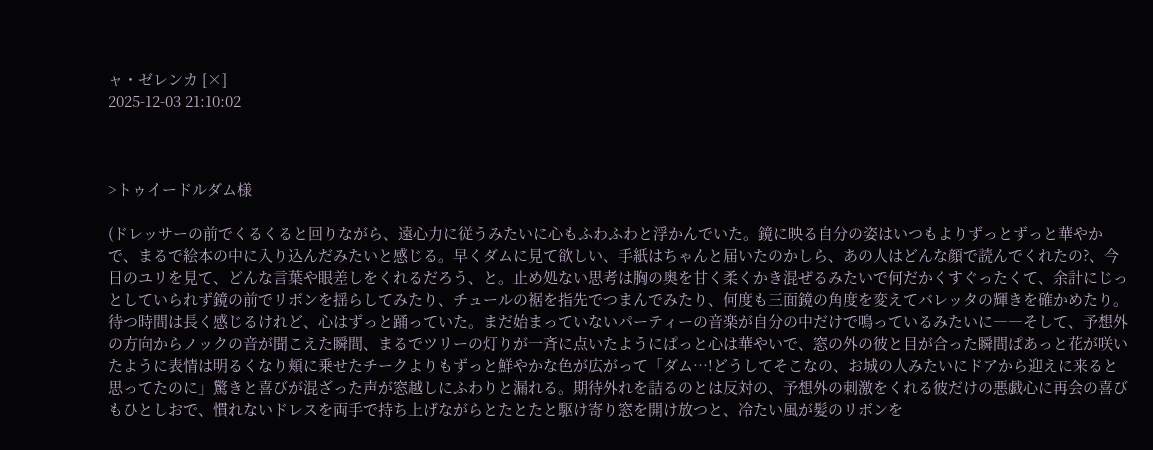ャ・ゼレンカ [×]
2025-12-03 21:10:02



>トゥイードルダム様

(ドレッサーの前でくるくると回りながら、遠心力に従うみたいに心もふわふわと浮かんでいた。鏡に映る自分の姿はいつもよりずっとずっと華やかで、まるで絵本の中に入り込んだみたいと感じる。早くダムに見て欲しい、手紙はちゃんと届いたのかしら、あの人はどんな顔で読んでくれたの?、今日のユリを見て、どんな言葉や眼差しをくれるだろう、と。止め処ない思考は胸の奥を甘く柔くかき混ぜるみたいで何だかくすぐったくて、余計にじっとしていられず鏡の前でリボンを揺らしてみたり、チュールの裾を指先でつまんでみたり、何度も三面鏡の角度を変えてバレッタの輝きを確かめたり。待つ時間は長く感じるけれど、心はずっと踊っていた。まだ始まっていないパーティーの音楽が自分の中だけで鳴っているみたいに――そして、予想外の方向からノックの音が聞こえた瞬間、まるでツリーの灯りが一斉に点いたようにぱっと心は華やいで、窓の外の彼と目が合った瞬間ぱあっと花が咲いたように表情は明るくなり頬に乗せたチークよりもずっと鮮やかな色が広がって「ダム…!どうしてそこなの、お城の人みたいにドアから迎えに来ると思ってたのに」驚きと喜びが混ざった声が窓越しにふわりと漏れる。期待外れを詰るのとは反対の、予想外の刺激をくれる彼だけの悪戯心に再会の喜びもひとしおで、慣れないドレスを両手で持ち上げながらとたとたと駆け寄り窓を開け放つと、冷たい風が髪のリボンを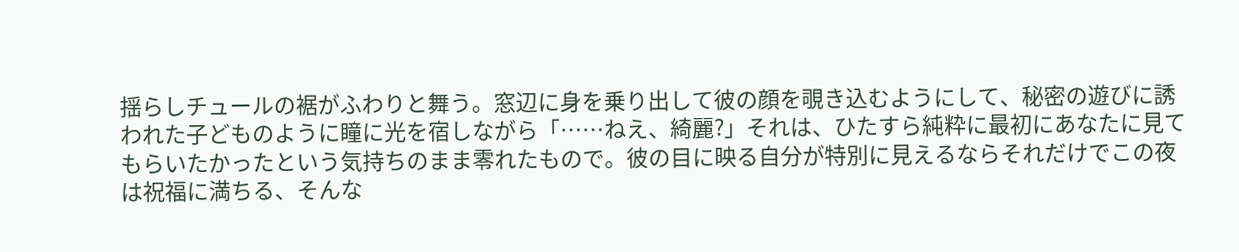揺らしチュールの裾がふわりと舞う。窓辺に身を乗り出して彼の顔を覗き込むようにして、秘密の遊びに誘われた子どものように瞳に光を宿しながら「……ねえ、綺麗?」それは、ひたすら純粋に最初にあなたに見てもらいたかったという気持ちのまま零れたもので。彼の目に映る自分が特別に見えるならそれだけでこの夜は祝福に満ちる、そんな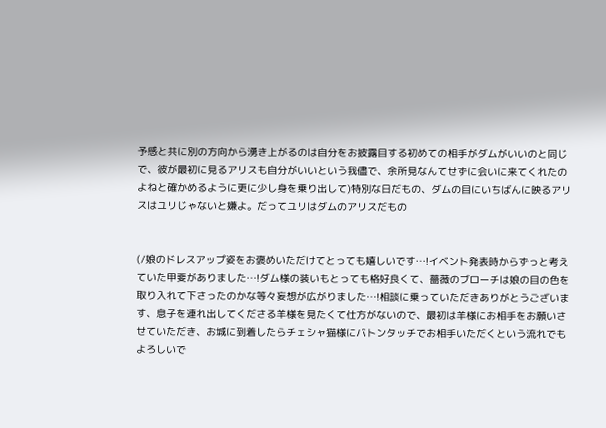予感と共に別の方向から湧き上がるのは自分をお披露目する初めての相手がダムがいいのと同じで、彼が最初に見るアリスも自分がいいという我儘で、余所見なんてせずに会いに来てくれたのよねと確かめるように更に少し身を乗り出して)特別な日だもの、ダムの目にいちばんに映るアリスはユリじゃないと嫌よ。だってユリはダムのアリスだもの


(/娘のドレスアップ姿をお褒めいただけてとっても嬉しいです…!イベント発表時からずっと考えていた甲斐がありました…!ダム様の装いもとっても格好良くて、薔薇のブローチは娘の目の色を取り入れて下さったのかな等々妄想が広がりました…!相談に乗っていただきありがとうございます、息子を連れ出してくださる羊様を見たくて仕方がないので、最初は羊様にお相手をお願いさせていただき、お城に到着したらチェシャ猫様にバトンタッチでお相手いただくという流れでもよろしいで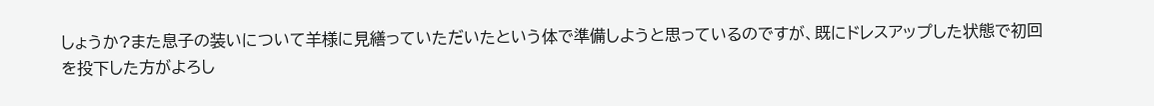しょうか?また息子の装いについて羊様に見繕っていただいたという体で準備しようと思っているのですが、既にドレスアップした状態で初回を投下した方がよろし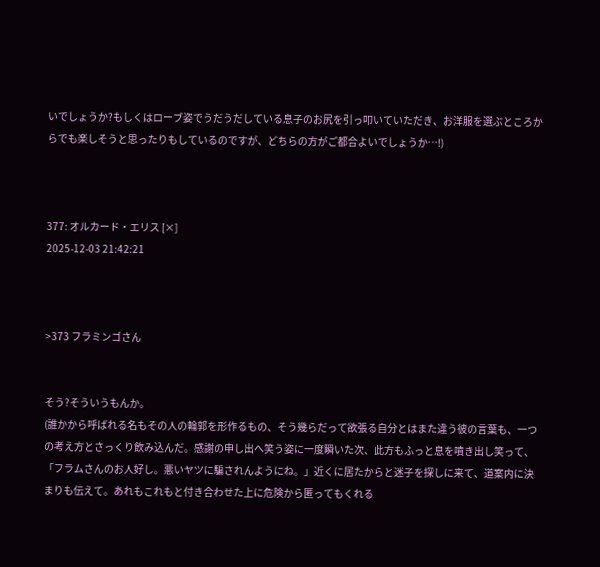いでしょうか?もしくはローブ姿でうだうだしている息子のお尻を引っ叩いていただき、お洋服を選ぶところからでも楽しそうと思ったりもしているのですが、どちらの方がご都合よいでしょうか…!)



377: オルカード・エリス [×]
2025-12-03 21:42:21



>373 フラミンゴさん


そう?そういうもんか。
(誰かから呼ばれる名もその人の輪郭を形作るもの、そう幾らだって欲張る自分とはまた違う彼の言葉も、一つの考え方とさっくり飲み込んだ。感謝の申し出へ笑う姿に一度瞬いた次、此方もふっと息を噴き出し笑って、「フラムさんのお人好し。悪いヤツに騙されんようにね。」近くに居たからと迷子を探しに来て、道案内に決まりも伝えて。あれもこれもと付き合わせた上に危険から匿ってもくれる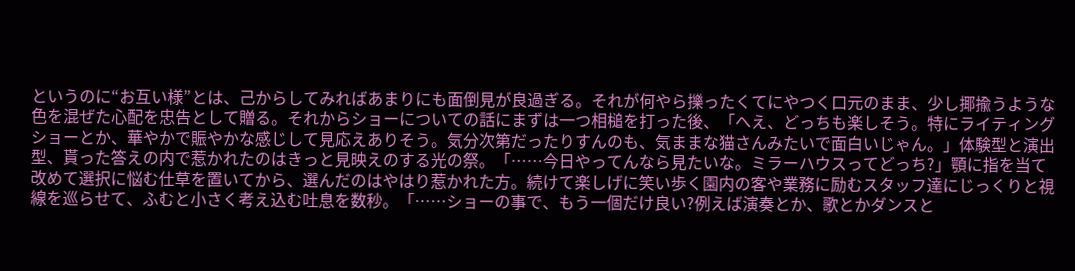というのに“お互い様”とは、己からしてみればあまりにも面倒見が良過ぎる。それが何やら擽ったくてにやつく口元のまま、少し揶揄うような色を混ぜた心配を忠告として贈る。それからショーについての話にまずは一つ相槌を打った後、「へえ、どっちも楽しそう。特にライティングショーとか、華やかで賑やかな感じして見応えありそう。気分次第だったりすんのも、気ままな猫さんみたいで面白いじゃん。」体験型と演出型、貰った答えの内で惹かれたのはきっと見映えのする光の祭。「……今日やってんなら見たいな。ミラーハウスってどっち?」顎に指を当て改めて選択に悩む仕草を置いてから、選んだのはやはり惹かれた方。続けて楽しげに笑い歩く園内の客や業務に励むスタッフ達にじっくりと視線を巡らせて、ふむと小さく考え込む吐息を数秒。「……ショーの事で、もう一個だけ良い?例えば演奏とか、歌とかダンスと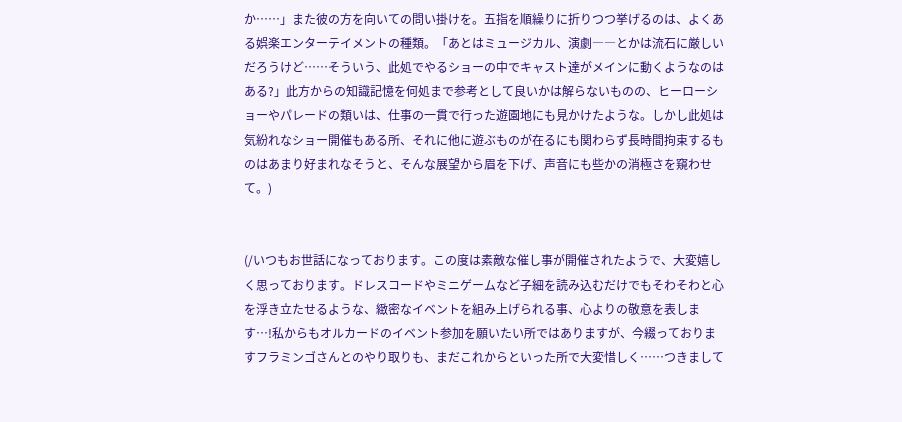か……」また彼の方を向いての問い掛けを。五指を順繰りに折りつつ挙げるのは、よくある娯楽エンターテイメントの種類。「あとはミュージカル、演劇――とかは流石に厳しいだろうけど……そういう、此処でやるショーの中でキャスト達がメインに動くようなのはある?」此方からの知識記憶を何処まで参考として良いかは解らないものの、ヒーローショーやパレードの類いは、仕事の一貫で行った遊園地にも見かけたような。しかし此処は気紛れなショー開催もある所、それに他に遊ぶものが在るにも関わらず長時間拘束するものはあまり好まれなそうと、そんな展望から眉を下げ、声音にも些かの消極さを窺わせて。)


(/いつもお世話になっております。この度は素敵な催し事が開催されたようで、大変嬉しく思っております。ドレスコードやミニゲームなど子細を読み込むだけでもそわそわと心を浮き立たせるような、緻密なイベントを組み上げられる事、心よりの敬意を表します…!私からもオルカードのイベント参加を願いたい所ではありますが、今綴っておりますフラミンゴさんとのやり取りも、まだこれからといった所で大変惜しく……つきまして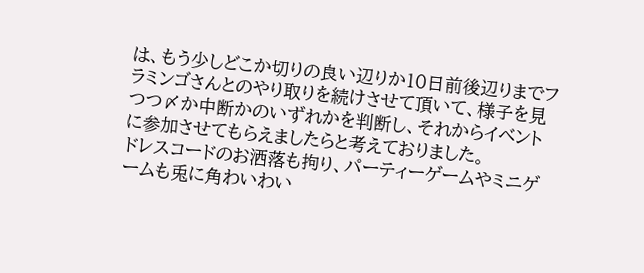は、もう少しどこか切りの良い辺りか10日前後辺りまでフラミンゴさんとのやり取りを続けさせて頂いて、様子を見つつ〆か中断かのいずれかを判断し、それからイベントに参加させてもらえましたらと考えておりました。
ドレスコードのお洒落も拘り、パーティーゲームやミニゲームも兎に角わいわい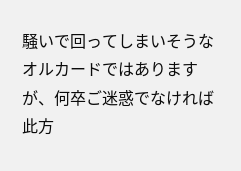騒いで回ってしまいそうなオルカードではありますが、何卒ご迷惑でなければ此方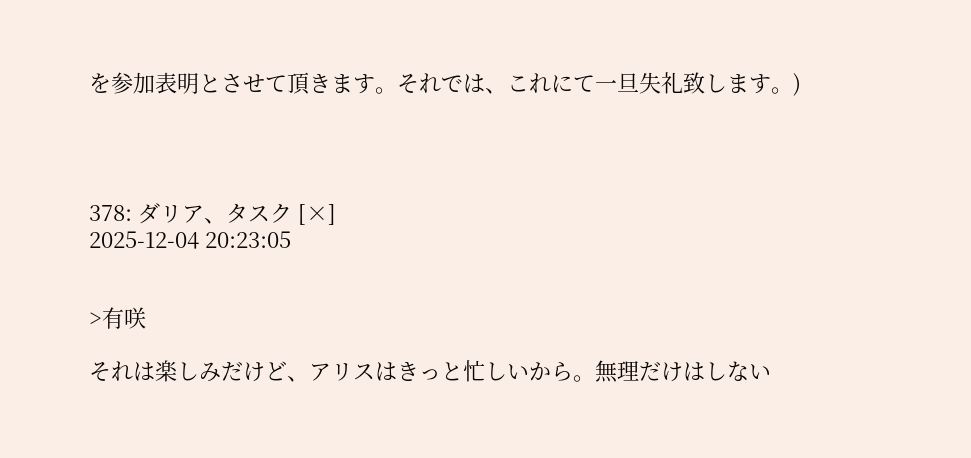を参加表明とさせて頂きます。それでは、これにて一旦失礼致します。)




378: ダリア、タスク [×]
2025-12-04 20:23:05


>有咲

それは楽しみだけど、アリスはきっと忙しいから。無理だけはしない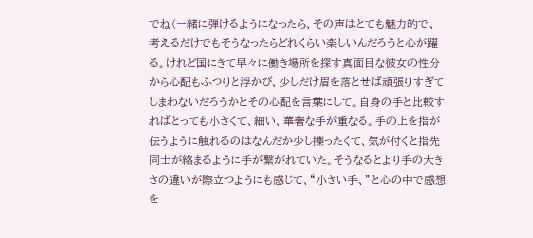でね(一緒に弾けるようになったら、その声はとても魅力的で、考えるだけでもそうなったらどれくらい楽しいんだろうと心が躍る。けれど国にきて早々に働き場所を探す真面目な彼女の性分から心配もふつりと浮かび、少しだけ眉を落とせば頑張りすぎてしまわないだろうかとその心配を言葉にして。自身の手と比較すればとっても小さくて、細い、華奢な手が重なる。手の上を指が伝うように触れるのはなんだか少し擽ったくて、気が付くと指先同士が絡まるように手が繋がれていた。そうなるとより手の大きさの違いが際立つようにも感じて、“小さい手、”と心の中で感想を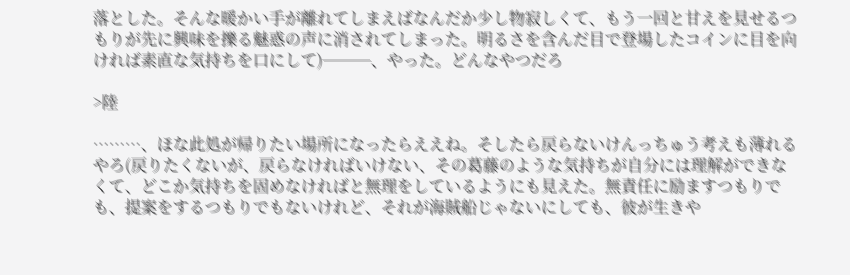落とした。そんな暖かい手が離れてしまえばなんだか少し物寂しくて、もう一回と甘えを見せるつもりが先に興味を擽る魅惑の声に消されてしまった。明るさを含んだ目で登場したコインに目を向ければ素直な気持ちを口にして)───、やった。どんなやつだろ

>陸

………、ほな此処が帰りたい場所になったらええね。そしたら戻らないけんっちゅう考えも薄れるやろ(戻りたくないが、戻らなければいけない、その葛藤のような気持ちが自分には理解ができなくて、どこか気持ちを固めなければと無理をしているようにも見えた。無責任に励ますつもりでも、提案をするつもりでもないけれど、それが海賊船じゃないにしても、彼が生きや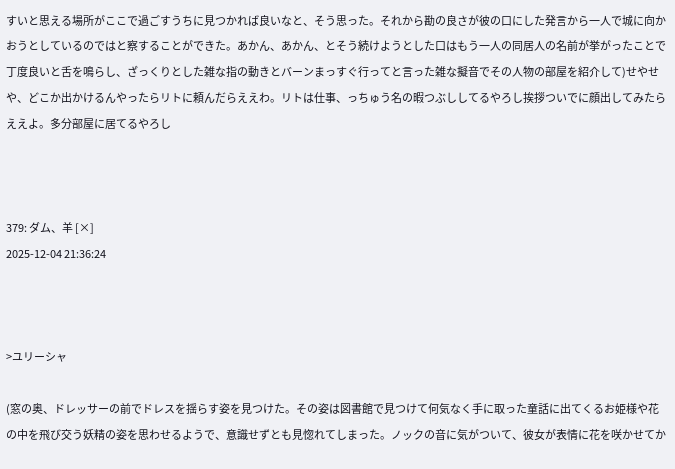すいと思える場所がここで過ごすうちに見つかれば良いなと、そう思った。それから勘の良さが彼の口にした発言から一人で城に向かおうとしているのではと察することができた。あかん、あかん、とそう続けようとした口はもう一人の同居人の名前が挙がったことで丁度良いと舌を鳴らし、ざっくりとした雑な指の動きとバーンまっすぐ行ってと言った雑な擬音でその人物の部屋を紹介して)せやせや、どこか出かけるんやったらリトに頼んだらええわ。リトは仕事、っちゅう名の暇つぶししてるやろし挨拶ついでに顔出してみたらええよ。多分部屋に居てるやろし



379: ダム、羊 [×]
2025-12-04 21:36:24



>ユリーシャ

(窓の奥、ドレッサーの前でドレスを揺らす姿を見つけた。その姿は図書館で見つけて何気なく手に取った童話に出てくるお姫様や花の中を飛び交う妖精の姿を思わせるようで、意識せずとも見惚れてしまった。ノックの音に気がついて、彼女が表情に花を咲かせてか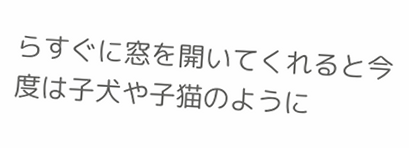らすぐに窓を開いてくれると今度は子犬や子猫のように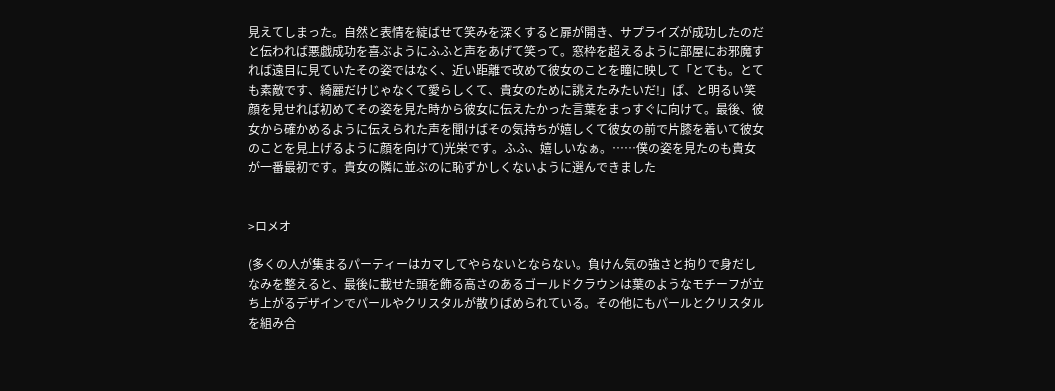見えてしまった。自然と表情を綻ばせて笑みを深くすると扉が開き、サプライズが成功したのだと伝われば悪戯成功を喜ぶようにふふと声をあげて笑って。窓枠を超えるように部屋にお邪魔すれば遠目に見ていたその姿ではなく、近い距離で改めて彼女のことを瞳に映して「とても。とても素敵です、綺麗だけじゃなくて愛らしくて、貴女のために誂えたみたいだ!」ぱ、と明るい笑顔を見せれば初めてその姿を見た時から彼女に伝えたかった言葉をまっすぐに向けて。最後、彼女から確かめるように伝えられた声を聞けばその気持ちが嬉しくて彼女の前で片膝を着いて彼女のことを見上げるように顔を向けて)光栄です。ふふ、嬉しいなぁ。……僕の姿を見たのも貴女が一番最初です。貴女の隣に並ぶのに恥ずかしくないように選んできました


>ロメオ

(多くの人が集まるパーティーはカマしてやらないとならない。負けん気の強さと拘りで身だしなみを整えると、最後に載せた頭を飾る高さのあるゴールドクラウンは葉のようなモチーフが立ち上がるデザインでパールやクリスタルが散りばめられている。その他にもパールとクリスタルを組み合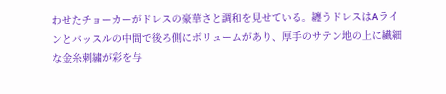わせたチョーカーがドレスの豪華さと調和を見せている。纏うドレスはAラインとバッスルの中間で後ろ側にボリュームがあり、厚手のサテン地の上に繊細な金糸刺繍が彩を与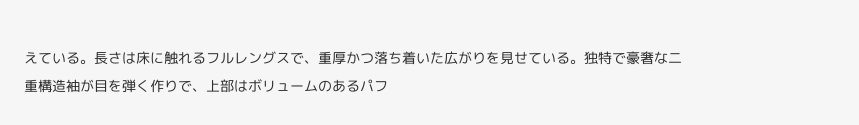えている。長さは床に触れるフルレングスで、重厚かつ落ち着いた広がりを見せている。独特で豪奢な二重構造袖が目を弾く作りで、上部はボリュームのあるパフ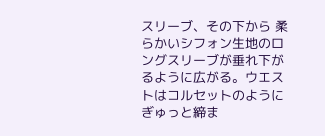スリーブ、その下から 柔らかいシフォン生地のロングスリーブが垂れ下がるように広がる。ウエストはコルセットのようにぎゅっと締ま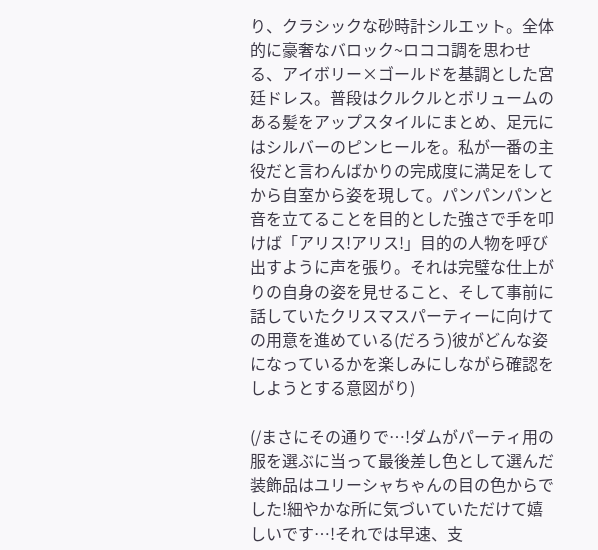り、クラシックな砂時計シルエット。全体的に豪奢なバロック~ロココ調を思わせる、アイボリー×ゴールドを基調とした宮廷ドレス。普段はクルクルとボリュームのある髪をアップスタイルにまとめ、足元にはシルバーのピンヒールを。私が一番の主役だと言わんばかりの完成度に満足をしてから自室から姿を現して。パンパンパンと音を立てることを目的とした強さで手を叩けば「アリス!アリス!」目的の人物を呼び出すように声を張り。それは完璧な仕上がりの自身の姿を見せること、そして事前に話していたクリスマスパーティーに向けての用意を進めている(だろう)彼がどんな姿になっているかを楽しみにしながら確認をしようとする意図がり)

(/まさにその通りで…!ダムがパーティ用の服を選ぶに当って最後差し色として選んだ装飾品はユリーシャちゃんの目の色からでした!細やかな所に気づいていただけて嬉しいです…!それでは早速、支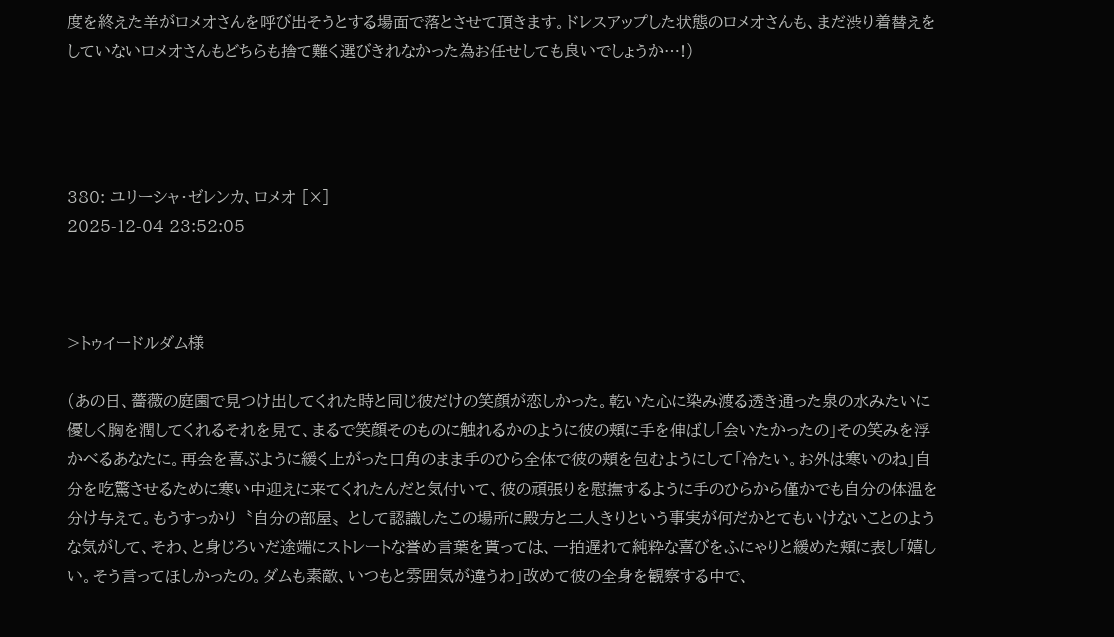度を終えた羊がロメオさんを呼び出そうとする場面で落とさせて頂きます。ドレスアップした状態のロメオさんも、まだ渋り着替えをしていないロメオさんもどちらも捨て難く選びきれなかった為お任せしても良いでしょうか…!)




380: ユリーシャ・ゼレンカ、ロメオ [×]
2025-12-04 23:52:05



>トゥイードルダム様

(あの日、薔薇の庭園で見つけ出してくれた時と同じ彼だけの笑顔が恋しかった。乾いた心に染み渡る透き通った泉の水みたいに優しく胸を潤してくれるそれを見て、まるで笑顔そのものに触れるかのように彼の頬に手を伸ばし「会いたかったの」その笑みを浮かべるあなたに。再会を喜ぶように緩く上がった口角のまま手のひら全体で彼の頬を包むようにして「冷たい。お外は寒いのね」自分を吃驚させるために寒い中迎えに来てくれたんだと気付いて、彼の頑張りを慰撫するように手のひらから僅かでも自分の体温を分け与えて。もうすっかり〝自分の部屋〟として認識したこの場所に殿方と二人きりという事実が何だかとてもいけないことのような気がして、そわ、と身じろいだ途端にストレートな誉め言葉を貰っては、一拍遅れて純粋な喜びをふにゃりと緩めた頬に表し「嬉しい。そう言ってほしかったの。ダムも素敵、いつもと雰囲気が違うわ」改めて彼の全身を観察する中で、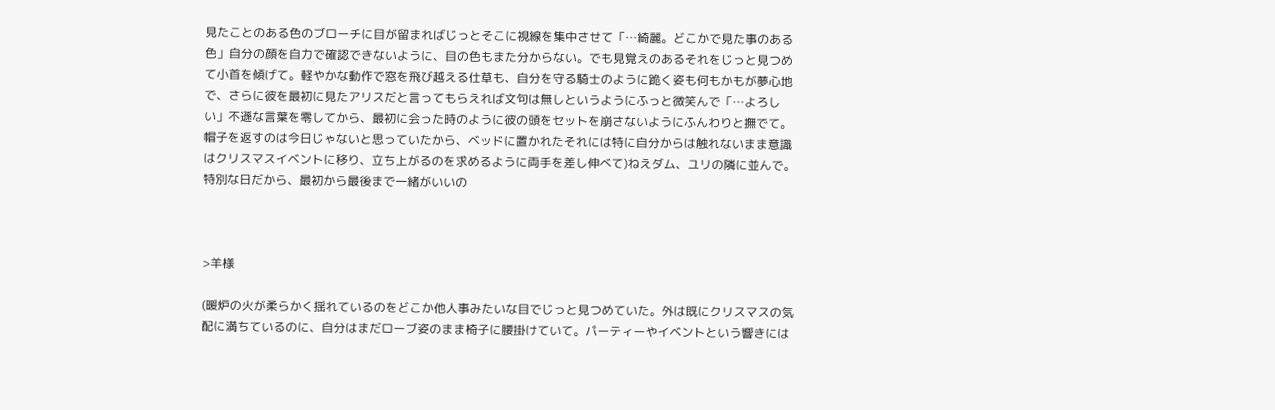見たことのある色のブローチに目が留まればじっとそこに視線を集中させて「…綺麗。どこかで見た事のある色」自分の顔を自力で確認できないように、目の色もまた分からない。でも見覚えのあるそれをじっと見つめて小首を傾げて。軽やかな動作で窓を飛び越える仕草も、自分を守る騎士のように跪く姿も何もかもが夢心地で、さらに彼を最初に見たアリスだと言ってもらえれば文句は無しというようにふっと微笑んで「…よろしい」不遜な言葉を零してから、最初に会った時のように彼の頭をセットを崩さないようにふんわりと撫でて。帽子を返すのは今日じゃないと思っていたから、ベッドに置かれたそれには特に自分からは触れないまま意識はクリスマスイベントに移り、立ち上がるのを求めるように両手を差し伸べて)ねえダム、ユリの隣に並んで。特別な日だから、最初から最後まで一緒がいいの



>羊様

(暖炉の火が柔らかく揺れているのをどこか他人事みたいな目でじっと見つめていた。外は既にクリスマスの気配に満ちているのに、自分はまだローブ姿のまま椅子に腰掛けていて。パーティーやイベントという響きには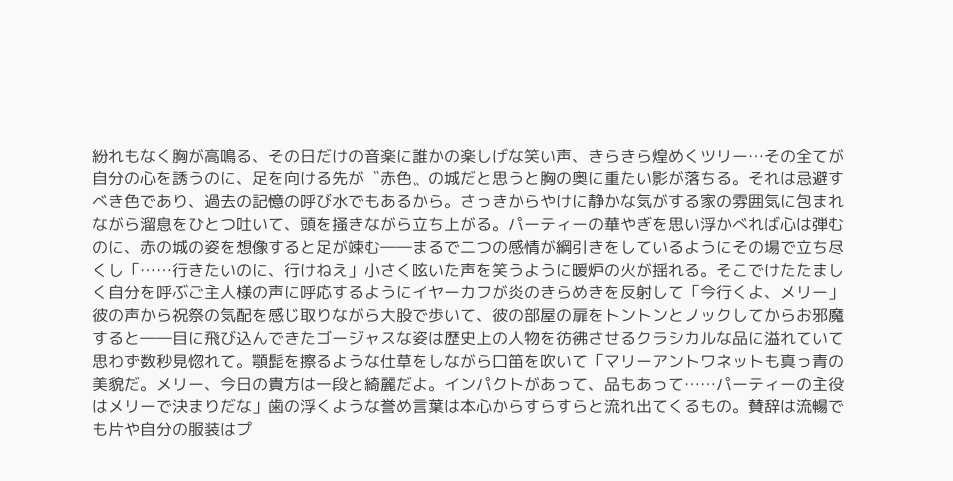紛れもなく胸が高鳴る、その日だけの音楽に誰かの楽しげな笑い声、きらきら煌めくツリー…その全てが自分の心を誘うのに、足を向ける先が〝赤色〟の城だと思うと胸の奥に重たい影が落ちる。それは忌避すべき色であり、過去の記憶の呼び水でもあるから。さっきからやけに静かな気がする家の雰囲気に包まれながら溜息をひとつ吐いて、頭を掻きながら立ち上がる。パーティーの華やぎを思い浮かべれば心は弾むのに、赤の城の姿を想像すると足が竦む――まるで二つの感情が綱引きをしているようにその場で立ち尽くし「……行きたいのに、行けねえ」小さく呟いた声を笑うように暖炉の火が揺れる。そこでけたたましく自分を呼ぶご主人様の声に呼応するようにイヤーカフが炎のきらめきを反射して「今行くよ、メリー」彼の声から祝祭の気配を感じ取りながら大股で歩いて、彼の部屋の扉をトントンとノックしてからお邪魔すると――目に飛び込んできたゴージャスな姿は歴史上の人物を彷彿させるクラシカルな品に溢れていて思わず数秒見惚れて。顎髭を擦るような仕草をしながら口笛を吹いて「マリーアントワネットも真っ青の美貌だ。メリー、今日の貴方は一段と綺麗だよ。インパクトがあって、品もあって……パーティーの主役はメリーで決まりだな」歯の浮くような誉め言葉は本心からすらすらと流れ出てくるもの。賛辞は流暢でも片や自分の服装はプ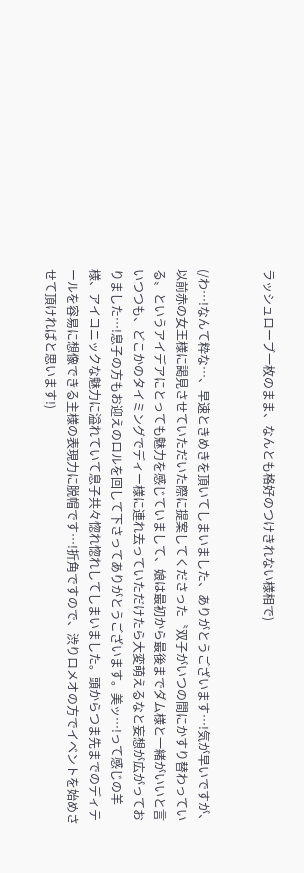ラッシュローブ一枚のまま、なんとも格好のつけきれない様相で)


(/わ…!なんて粋な…、早速ときめきを頂いてしまいました、ありがとうございます…!気が早いですが、以前赤の女王様に謁見させていただいた際に提案してくださった〝双子がいつの間にかすり替わっている〟というアイデアにとっても魅力を感じていまして、娘は最初から最後までダム様と一緒がいいと言いつつも、どこかのタイミングでディー様に連れ去っていただけたら大変萌えるなと妄想が広がっておりました…!息子の方もお迎えのロルを回して下さってありがとうございます。美ッ…!って感じの羊様、アイコニックな魅力に溢れていて息子共々惚れ惚れしてしまいました。頭からつま先までのディテールを容易に想像できる主様の表現力に脱帽です…!折角ですので、渋りロメオの方でイベントを始めさせて頂ければと思います!)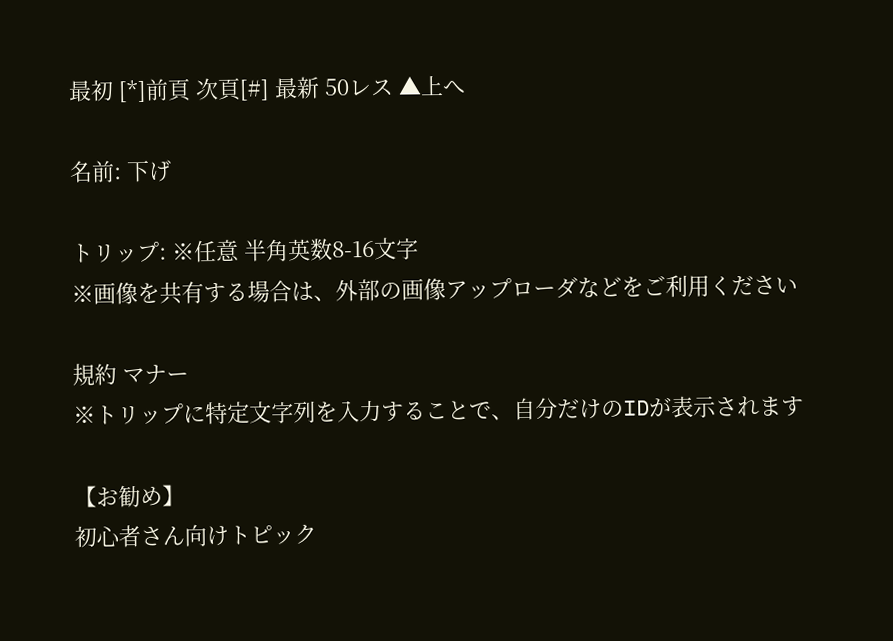最初 [*]前頁 次頁[#] 最新 50レス ▲上へ

名前: 下げ

トリップ: ※任意 半角英数8-16文字
※画像を共有する場合は、外部の画像アップローダなどをご利用ください

規約 マナー
※トリップに特定文字列を入力することで、自分だけのIDが表示されます

【お勧め】
初心者さん向けトピック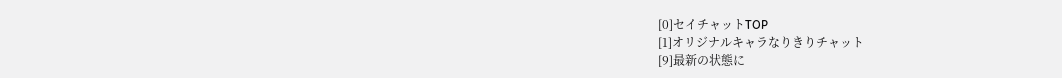[0]セイチャットTOP
[1]オリジナルキャラなりきりチャット
[9]最新の状態に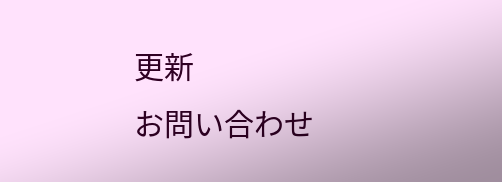更新
お問い合わせ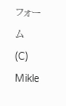フォーム
(C) Mikle